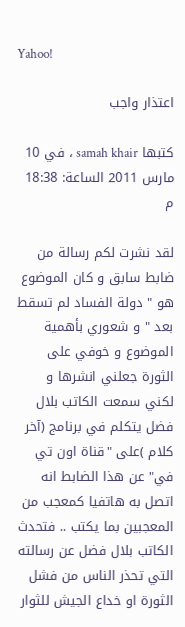Yahoo!

اعتذار واجب

كتبها samah khair ، في 10 مارس 2011 الساعة: 18:38 م

لقد نشرت لكم رسالة من ضابط سابق و كان الموضوع هو " دولة الفساد لم تسقط بعد " و شعوري بأهمية الموضوع و خوفي على الثورة جعلني انشرها و لكني سمعت الكاتب بلال فضل يتكلم في برنامج (آخر كلام )على "قناة اون تي في" عن هذا الضابط انه اتصل به هاتفيا كمعجب من المعجبين بما يكتب .. فتحدث الكاتب بلال فضل عن رسالته التي تحذر الناس من فشل الثورة او خداع الجيش للثوار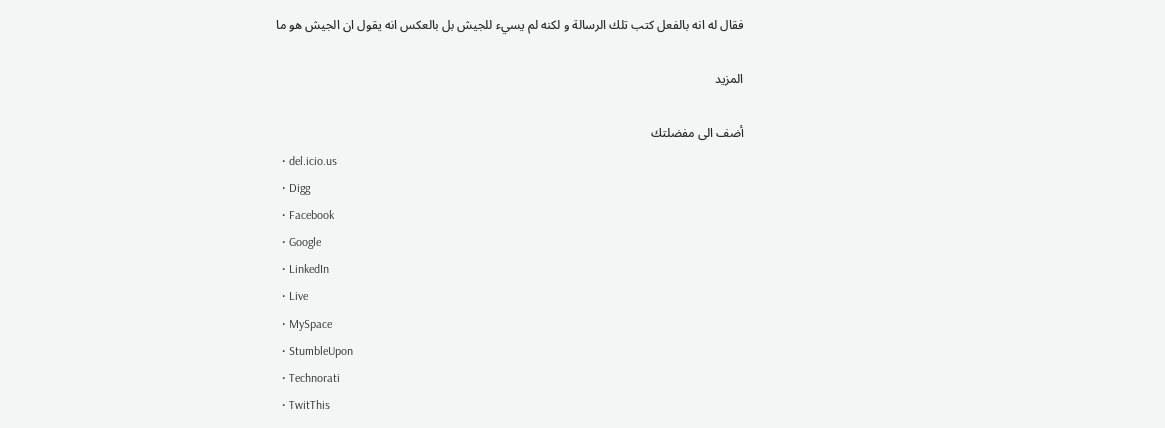فقال له انه بالفعل كتب تلك الرسالة و لكنه لم يسيء للجيش بل بالعكس انه يقول ان الجيش هو ما

المزيد

أضف الى مفضلتك
  • del.icio.us
  • Digg
  • Facebook
  • Google
  • LinkedIn
  • Live
  • MySpace
  • StumbleUpon
  • Technorati
  • TwitThis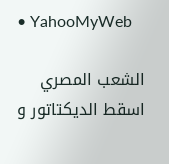• YahooMyWeb

الشعب المصري اسقط الديكتاتور و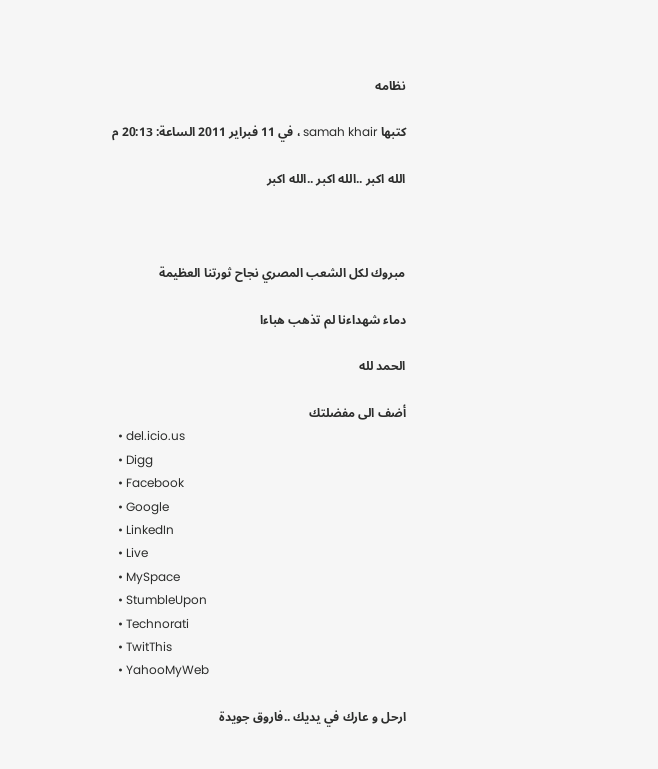نظامه

كتبها samah khair ، في 11 فبراير 2011 الساعة: 20:13 م

الله اكبر ..الله اكبر ..الله اكبر



مبروك لكل الشعب المصري نجاح ثورتنا العظيمة

دماء شهداءنا لم تذهب هباءا

الحمد لله

أضف الى مفضلتك
  • del.icio.us
  • Digg
  • Facebook
  • Google
  • LinkedIn
  • Live
  • MySpace
  • StumbleUpon
  • Technorati
  • TwitThis
  • YahooMyWeb

ارحل و عارك في يديك ..فاروق جويدة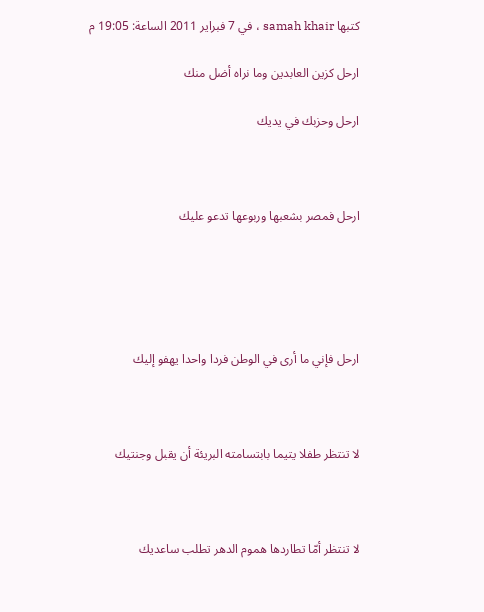كتبها samah khair ، في 7 فبراير 2011 الساعة: 19:05 م

ارحل كزين العابدين وما نراه أضل منك

ارحل وحزبك في يديك



ارحل فمصر بشعبها وربوعها تدعو عليك





ارحل فإني ما أرى في الوطن فردا واحدا يهفو إليك



لا تنتظر طفلا يتيما بابتسامته البريئة أن يقبل وجنتيك



لا تنتظر أمّا تطاردها هموم الدهر تطلب ساعديك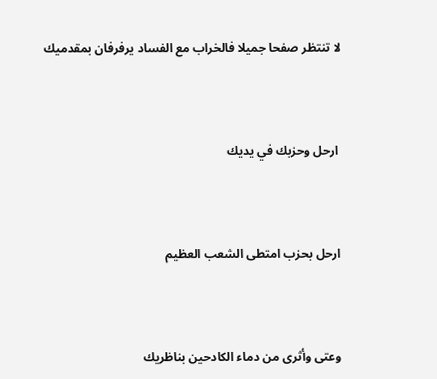لا تنتظر صفحا جميلا فالخراب مع الفساد يرفرفان بمقدميك



 ارحل وحزبك في يديك



ارحل بحزب امتطى الشعب العظيم



وعتى وأثرى من دماء الكادحين بناظريك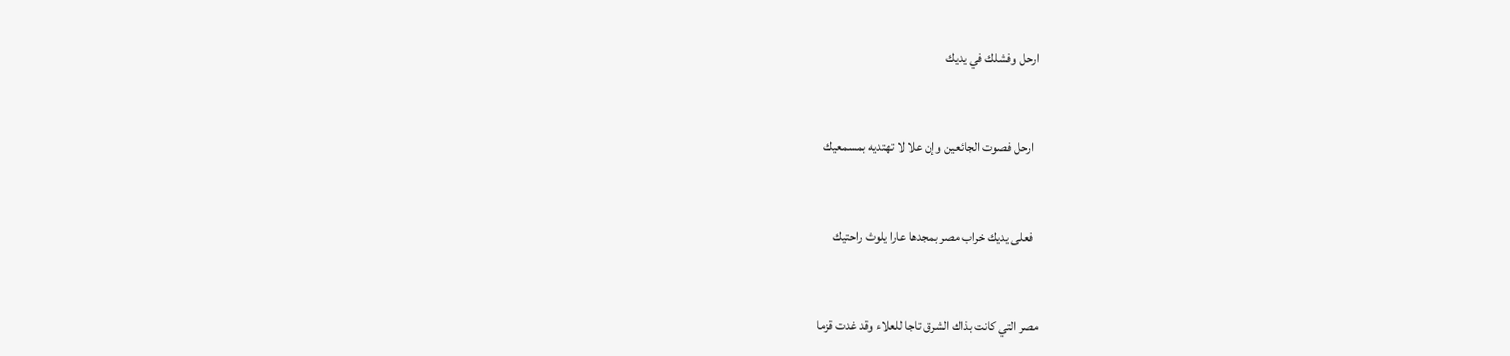ارحل وفشلك في يديك



  ارحل فصوت الجائعين وإن علا لا تهتديه بمسمعيك



  فعلى يديك خراب مصر بمجدها عارا يلوث راحتيك



مصر التي كانت بذاك الشرق تاجا للعلاء وقد غدت قزما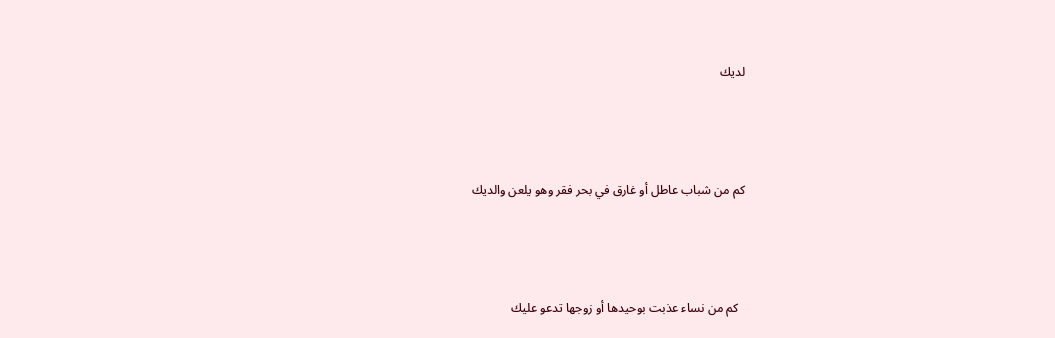لديك



كم من شباب عاطل أو غارق في بحر فقر وهو يلعن والديك



  كم من نساء عذبت بوحيدها أو زوجها تدعو عليك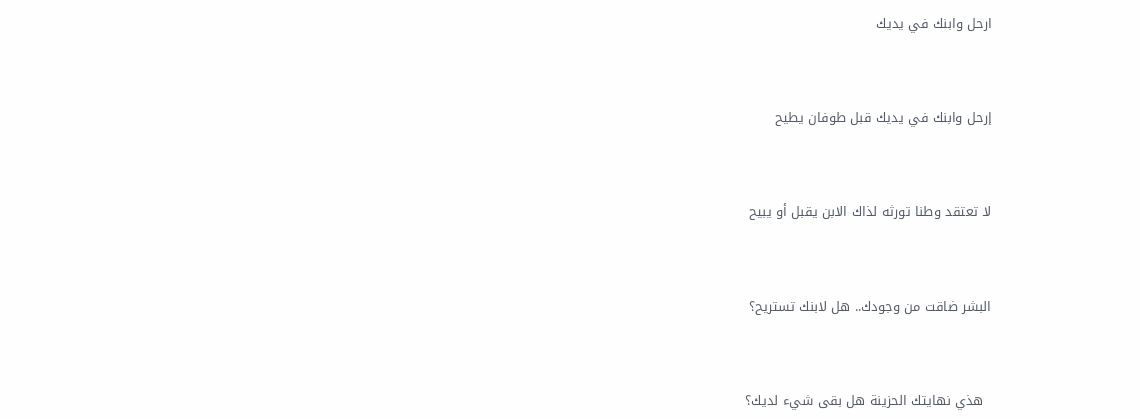ارحل وابنك في يديك



إرحل وابنك في يديك قبل طوفان يطيح



لا تعتقد وطنا تورثه لذاك الابن يقبل أو يبيح



البشر ضاقت من وجودك.. هل لابنك تستريح؟



  هذي نهايتك الحزينة هل بقى شيء لديك؟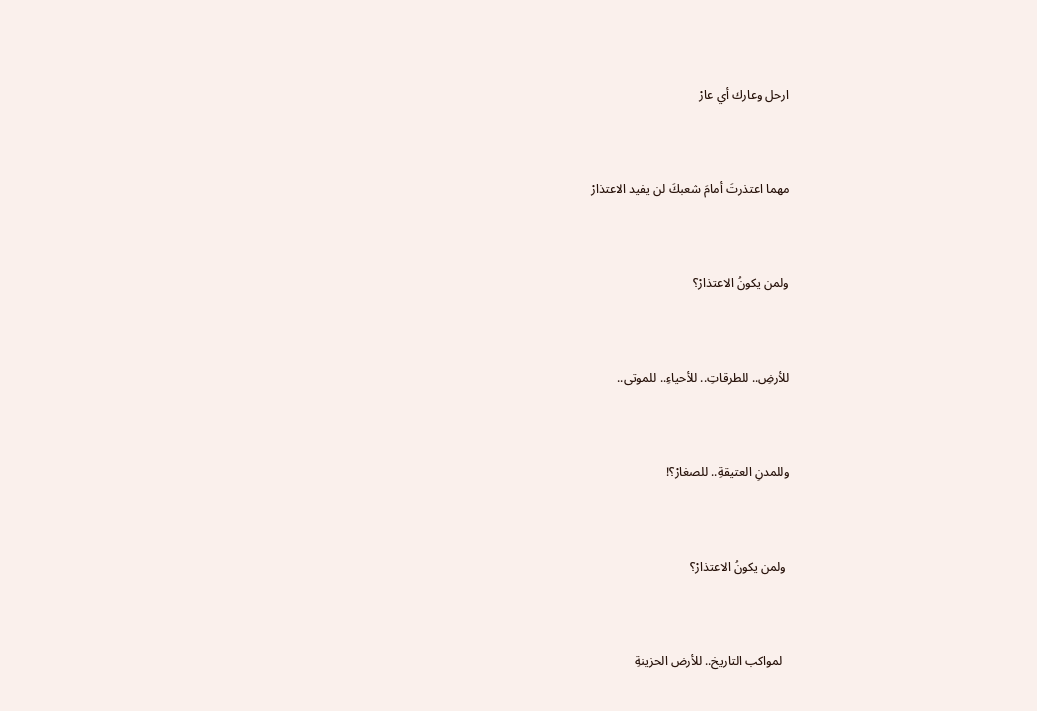ارحل وعارك أي عارْ



مهما اعتذرتَ أمامَ شعبكَ لن يفيد الاعتذارْ



ولمن يكونُ الاعتذارْ؟



للأرضِ.. للطرقاتِ.. للأحياءِ.. للموتى..



وللمدنِ العتيقةِ.. للصغارْ؟!



 ولمن يكونُ الاعتذارْ؟



  لمواكب التاريخ.. للأرض الحزينةِ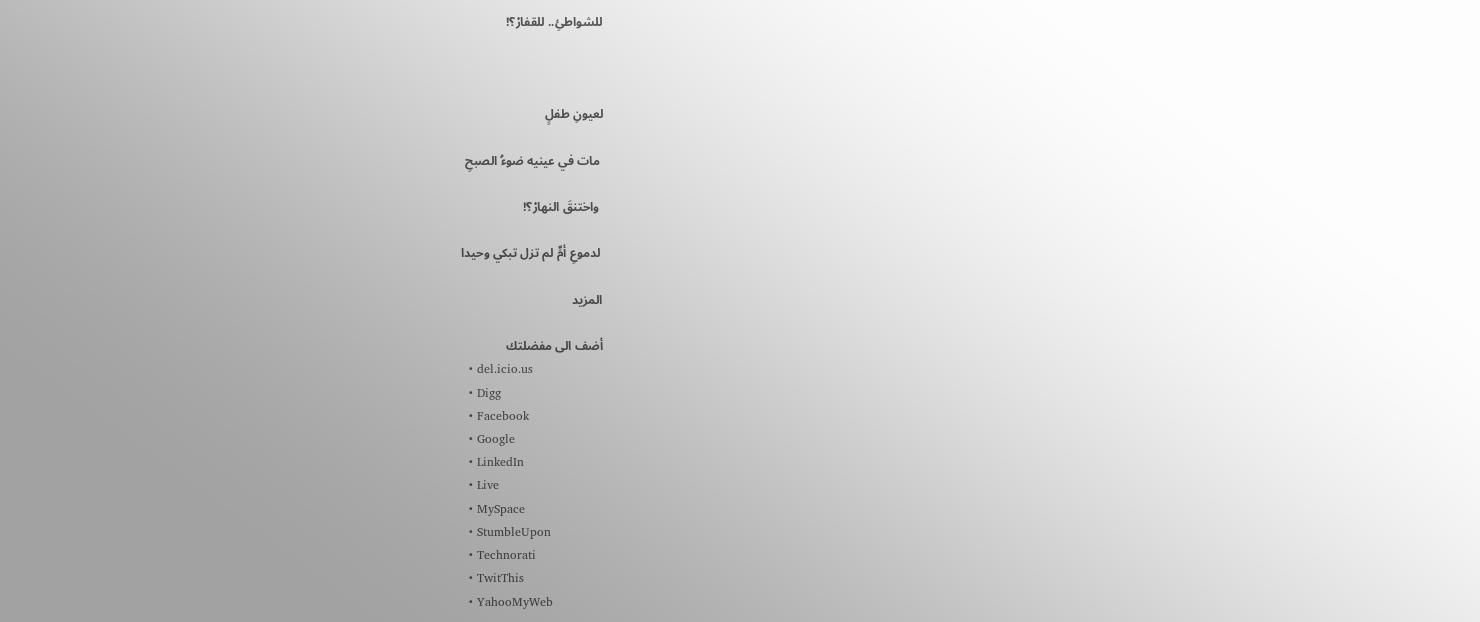للشواطئِ.. للقفارْ؟!



لعيونِ طفلٍ

 مات في عينيه ضوءُ الصبحِ

 واختنقَ النهارْ؟!

 لدموعِ أمٍّ لم تزل تبكي وحيدا

المزيد

أضف الى مفضلتك
  • del.icio.us
  • Digg
  • Facebook
  • Google
  • LinkedIn
  • Live
  • MySpace
  • StumbleUpon
  • Technorati
  • TwitThis
  • YahooMyWeb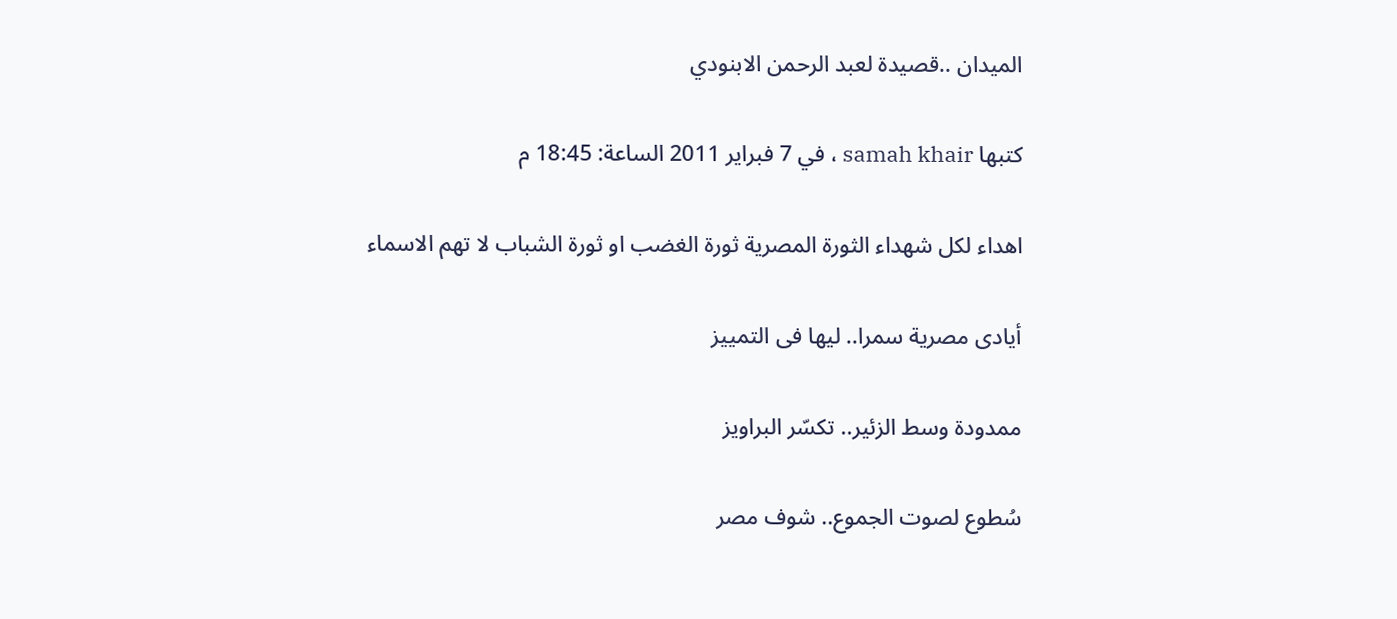الميدان ..قصيدة لعبد الرحمن الابنودي

كتبها samah khair ، في 7 فبراير 2011 الساعة: 18:45 م

اهداء لكل شهداء الثورة المصرية ثورة الغضب او ثورة الشباب لا تهم الاسماء

أيادى مصرية سمرا.. ليها فى التمييز

ممدودة وسط الزئير.. تكسّر البراويز

سُطوع لصوت الجموع.. شوف مصر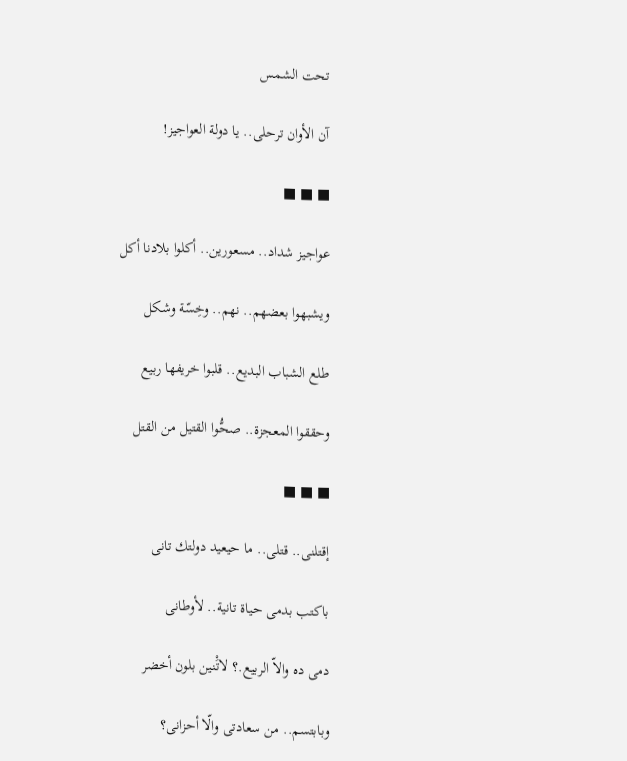تحت الشمس

آن الأوان ترحلى.. يا دولة العواجيز!

■ ■ ■

عواجيز شداد.. مسعورين.. أكلوا بلادنا أكل

ويشبهوا بعضهم.. نهم.. وخِسّة وشكل

طلع الشباب البديع.. قلبوا خريفها ربيع

وحققوا المعجزة.. صحُّوا القتيل من القتل

■ ■ ■

إقتلنى.. قتلى.. ما حيعيد دولتك تانى

باكتب بدمى حياة تانية.. لأوطانى

دمى ده والاّ الربيع.؟ لاتَْنين بلون أخضر

وبابتسم.. من سعادتى والّا أحزانى؟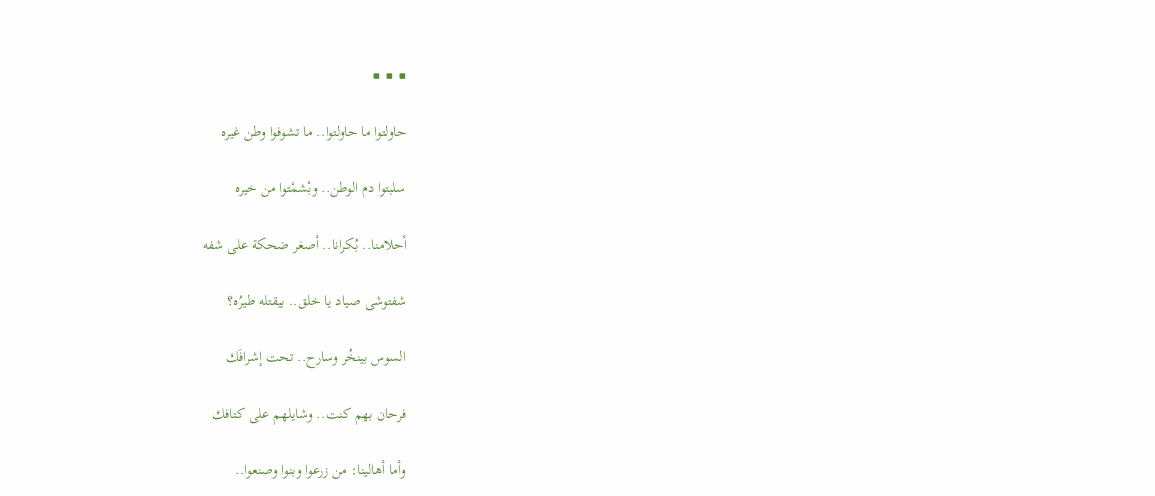■ ■ ■

حاولتوا ما حاولتوا.. ما تشوفوا وطن غيره

سلبتوا دم الوطن.. وبْشمْتوا من خيره

أحلامنا.. بُكرانا.. أصغر ضحكة على شفه

شفتوشى صياد يا خلق.. بيقتله طيرُه؟

السوس بينخُر وسارح.. تحت إشرافَك

فرحان بهم كنت.. وشايلهم على كتافك

وأما أهالينا: من زرعوا وبنوا وصنعوا..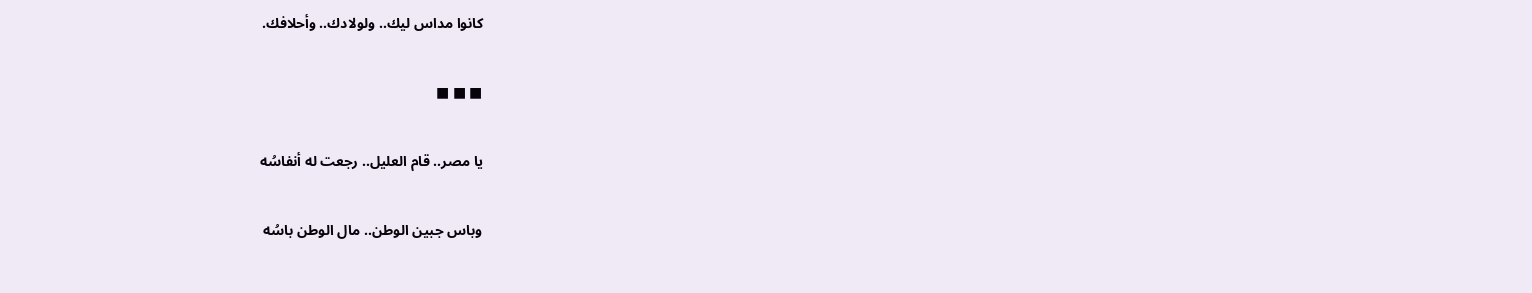كانوا مداس ليك.. ولولادك.. وأحلافك.

■ ■ ■

يا مصر.. قام العليل.. رجعت له أنفاسُه

وباس جبين الوطن.. مال الوطن باسُه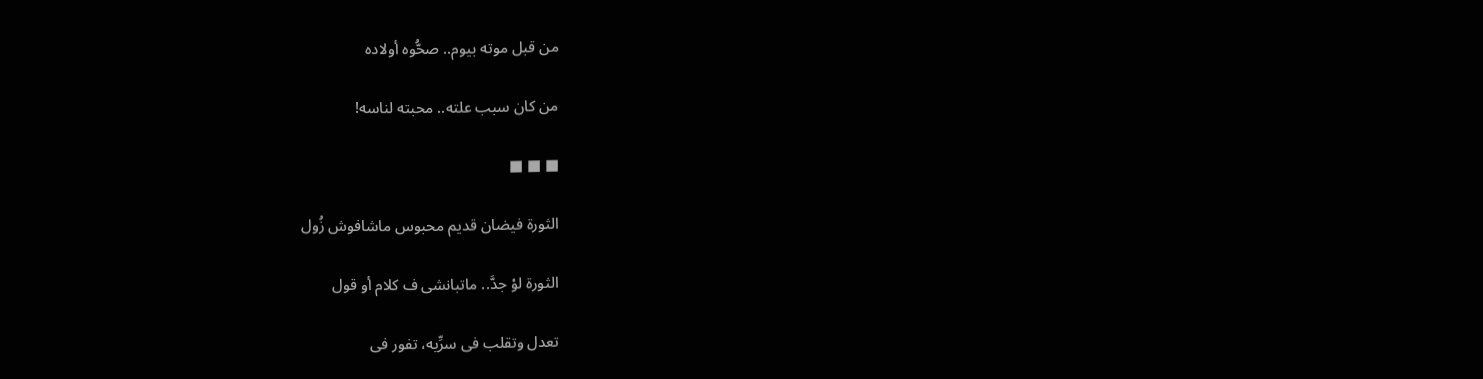من قبل موته بيوم.. صحُّوه أولاده

من كان سبب علته.. محبته لناسه!

■ ■ ■

الثورة فيضان قديم محبوس ماشافوش زُول

الثورة لوْ جدَّ.. ماتبانشى ف كلام أو قول

تعدل وتقلب فى سرِّيه، تفور فى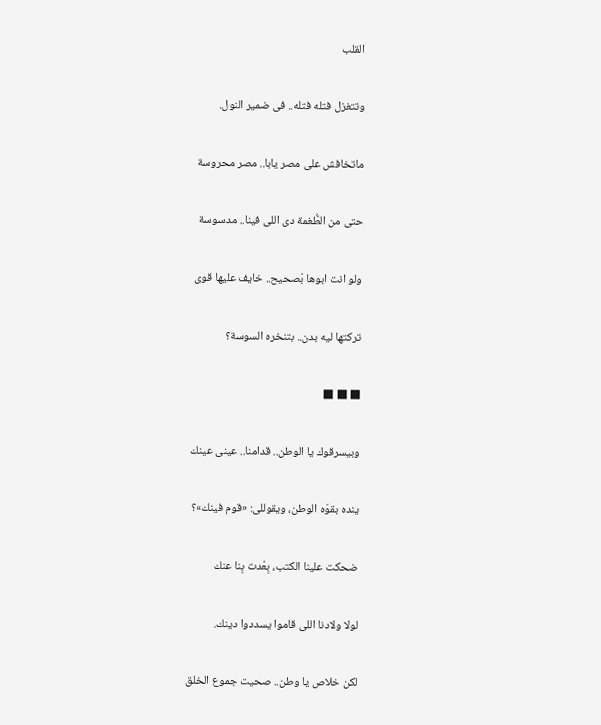القلب

وتتغزل فتله فتله.. فى ضمير النول.

ماتخافش على مصر يابا.. مصر محروسة

حتى من الطُّغمة دى اللى فينا.. مدسوسة

ولو انت ابوها بْصحيح.. خايف عليها قوى

تركتها ليه بدن.. بتنخره السوسة؟

■ ■ ■

وبيسرقوك يا الوطن.. قدامنا.. عينى عينك

ينده بقوّه الوطن، ويقوللى: «قوم فينك»؟

ضحكت علينا الكتب، بِعْدت بِنا عنك

لولا ولادنا اللى قاموا يسددوا دينك.

لكن خلاص يا وطن.. صحيت جموع الخلق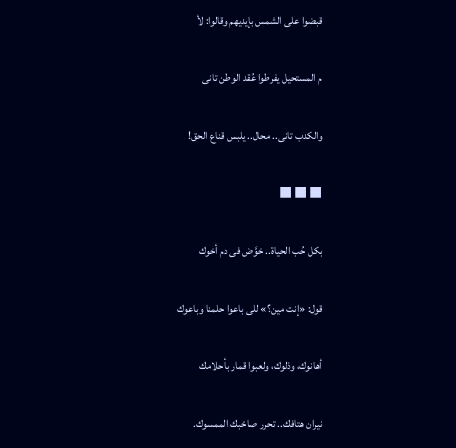قبضوا على الشمس بإيديهم وقالوا: لأ

م المستحيل يفرطوا عُقد الوطن تانى

والكدب تانى.. محال.. يلبس قناع الحق!

■ ■ ■

بكل حُب الحياة.. خوَّض فى دم أخوك

قول: «إنت مين؟» للى باعوا حلمنا وباعوك

أهانوك، وذلوك، ولعبوا قمار بأحلامك

نيران هتافك.. تحرر صاحْبك الممسوك.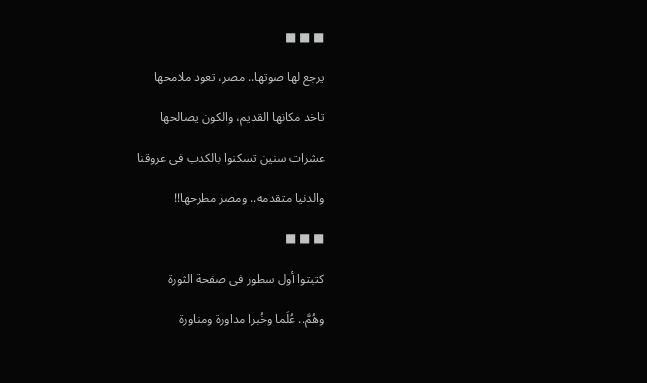■ ■ ■

يرجع لها صوتها.. مصر، تعود ملامحها

تاخد مكانها القديم، والكون يصالحها

عشرات سنين تسكنوا بالكدب فى عروقنا

والدنيا متقدمه.. ومصر مطرحها!!

■ ■ ■

كتبتوا أول سطور فى صفحة الثورة

وهُمَّ.. عُلَما وخُبرا مداورة ومناورة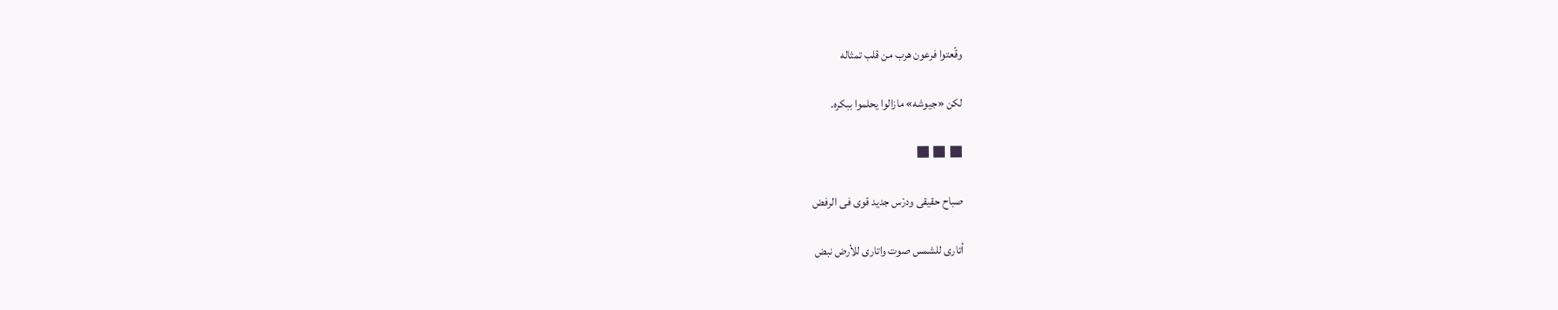وقّعتوا فرعون هرب من قلب تمثاله

لكن «جيوشه» مازالوا يحلموا ببكره.

■ ■ ■

صباح حقيقى ودرْس جديد قوى فى الرفض

أتارى للشمس صوت واتارى للأرض نبض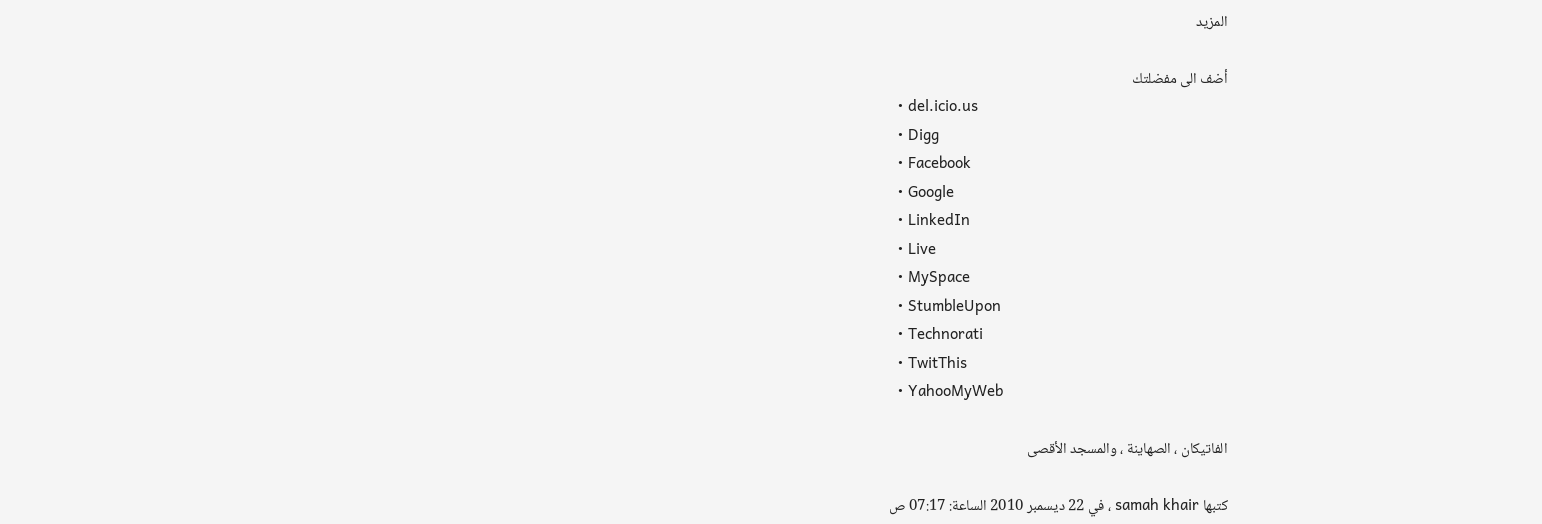المزيد

أضف الى مفضلتك
  • del.icio.us
  • Digg
  • Facebook
  • Google
  • LinkedIn
  • Live
  • MySpace
  • StumbleUpon
  • Technorati
  • TwitThis
  • YahooMyWeb

الفاتيكان ، الصهاينة ، والمسجد الأقصى

كتبها samah khair ، في 22 ديسمبر 2010 الساعة: 07:17 ص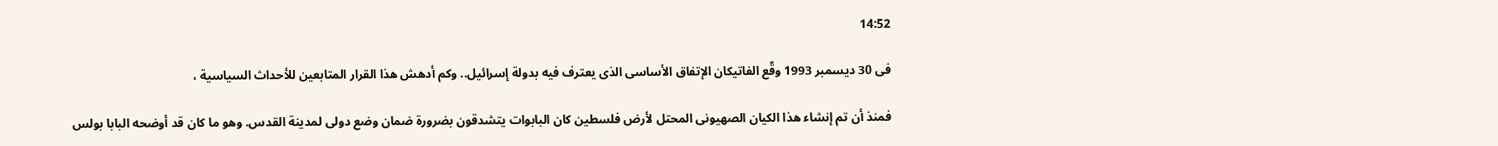14:52

فى 30 ديسمبر 1993 وقّع الفاتيكان الإتفاق الأساسى الذى يعترف فيه بدولة إسرائيل.. وكم أدهش هذا القرار المتابعين للأحداث السياسية ،

فمنذ أن تم إنشاء هذا الكيان الصهيونى المحتل لأرض فلسطين كان البابوات يتشدقون بضرورة ضمان وضع دولى لمدينة القدس. وهو ما كان قد أوضحه البابا بولس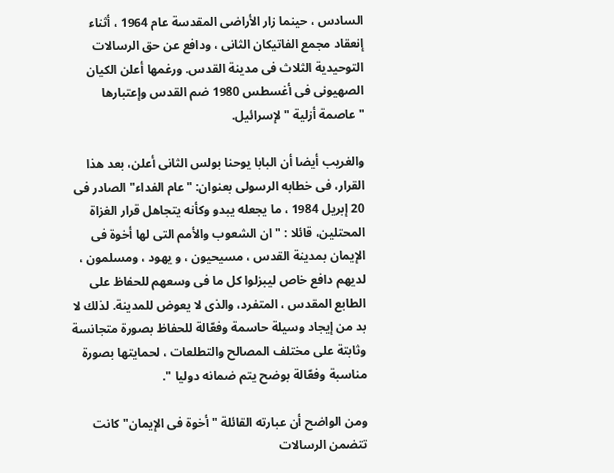السادس ، حينما زار الأراضى المقدسة عام 1964 ، أثناء إنعقاد مجمع الفاتيكان الثانى ، ودافع عن حق الرسالات التوحيدية الثلاث فى مدينة القدس. ورغمها أعلن الكيان الصهيونى فى أغسطس 1980 ضم القدس وإعتبارها "عاصمة أزلية " لإسرائيل.

والغريب أيضا أن البابا يوحنا بولس الثانى أعلن، بعد هذا القرار، فى خطابه الرسولى بعنوان: "عام الفداء" الصادر فى 20 إبريل 1984 ، ما يجعله يبدو وكأنه يتجاهل قرار الغزاة المحتلين، قائلا : "ان الشعوب والأمم التى لها أخوة فى الإيمان بمدينة القدس ، مسيحيون ، و يهود ، ومسلمون ، لديهم دافع خاص ليبزلوا كل ما فى وسعهم للحفاظ على الطابع المقدس ، المتفرد، والذى لا يعوض للمدينة. لذلك لا بد من إيجاد وسيلة حاسمة وفعّالة للحفاظ بصورة متجانسة وثابتة على مختلف المصالح والتطلعات ، لحمايتها بصورة مناسبة وفعّالة بوضح يتم ضمانه دوليا ".

ومن الواضح أن عبارته القائلة "أخوة فى الإيمان" كانت تتضمن الرسالات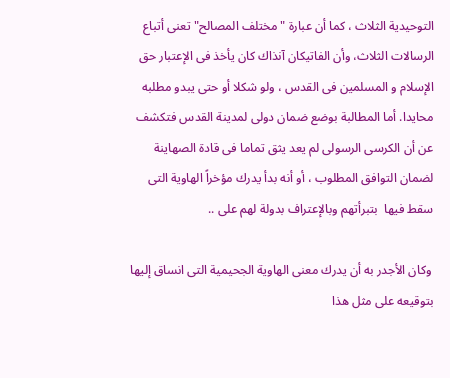التوحيدية الثلاث ، كما أن عبارة "مختلف المصالح" تعنى أتباع الرسالات الثلاث، وأن الفاتيكان آنذاك كان يأخذ فى الإعتبار حق الإسلام و المسلمين فى القدس ، ولو شكلا أو حتى يبدو مطلبه محايدا. أما المطالبة بوضع ضمان دولى لمدينة القدس فتكشف عن أن الكرسى الرسولى لم يعد يثق تماما فى قادة الصهاينة لضمان التوافق المطلوب ، أو أنه بدأ يدرك مؤخراً الهاوية التى سقط فيها  بتبرأتهم وبالإعتراف بدولة لهم على ..

 وكان الأجدر به أن يدرك معنى الهاوية الجحيمية التى انساق إليها بتوقيعه على مثل هذا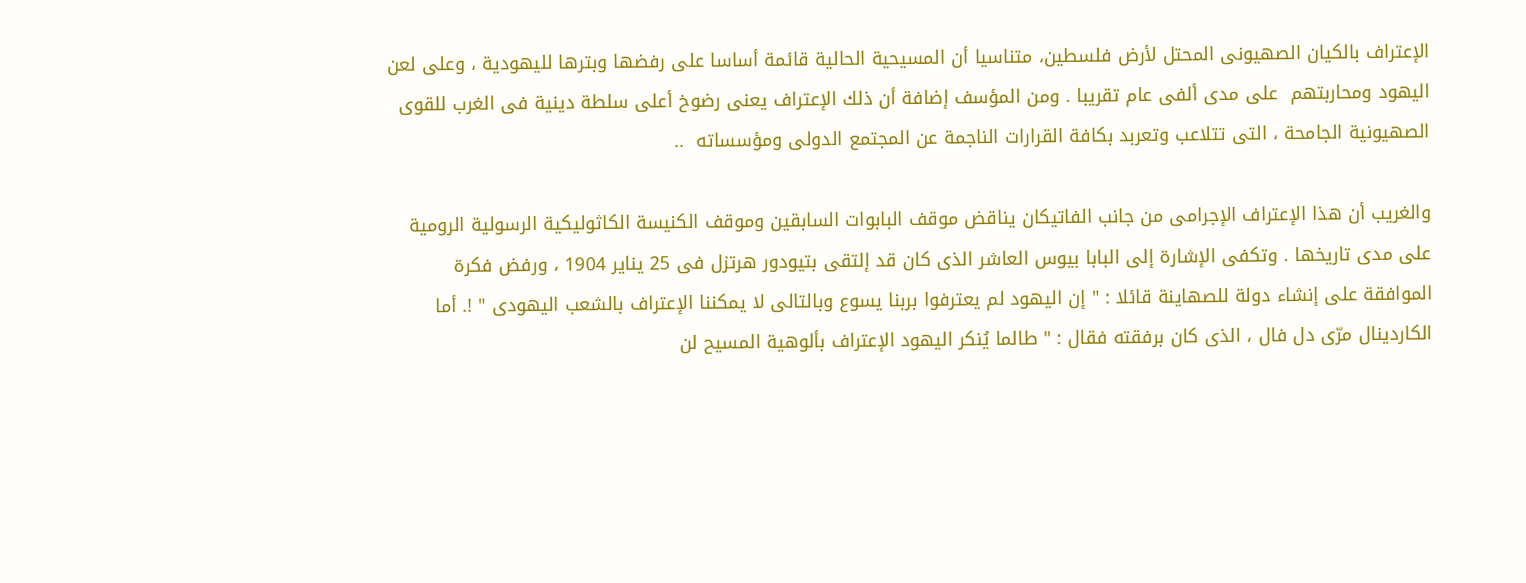الإعتراف بالكيان الصهيونى المحتل لأرض فلسطين، متناسيا أن المسيحية الحالية قائمة أساسا على رفضها وبترها لليهودية ، وعلى لعن اليهود ومحاربتهم  على مدى ألفى عام تقريبا . ومن المؤسف إضافة أن ذلك الإعتراف يعنى رضوخ أعلى سلطة دينية فى الغرب للقوى الصهيونية الجامحة ، التى تتلاعب وتعربد بكافة القرارات الناجمة عن المجتمع الدولى ومؤسساته  ..

والغريب أن هذا الإعتراف الإجرامى من جانب الفاتيكان يناقض موقف البابوات السابقين وموقف الكنيسة الكاثوليكية الرسولية الرومية على مدى تاريخها . وتكفى الإشارة إلى البابا بيوس العاشر الذى كان قد إلتقى بتيودور هرتزل فى 25 يناير 1904 ، ورفض فكرة الموافقة على إنشاء دولة للصهاينة قائلا : " إن اليهود لم يعترفوا بربنا يسوع وبالتالى لا يمكننا الإعتراف بالشعب اليهودى " !. أما الكاردينال مرّى دل فال ، الذى كان برفقته فقال : " طالما يُنكر اليهود الإعتراف بألوهية المسيح لن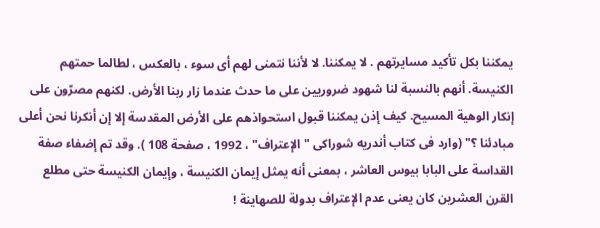يمكننا بكل تأكيد مسايرتهم . لا يمكننا. لا لأننا نتمنى لهم أى سوء ، بالعكس ، لطالما حمتهم الكنيسة. أنهم بالنسبة لنا شهود ضروريين على ما حدث عندما زار ربنا الأرض. لكنهم مصرّون على إنكار الوهية المسيح. كيف إذن يمكننا قبول استحواذهم على الأرض المقدسة إلا إن أنكرنا نحن أعلى مبادئنا ؟" (وارد فى كتاب أندريه شوراكى "الإعتراف" ، 1992 ، صفحة 108 ). وقد تم إضفاء صفة القداسة على البابا بيوس العاشر ، بمعنى أنه يمثل إيمان الكنيسة ، وإيمان الكنيسة حتى مطلع القرن العشرين كان يعنى عدم الإعتراف بدولة للصهاينة !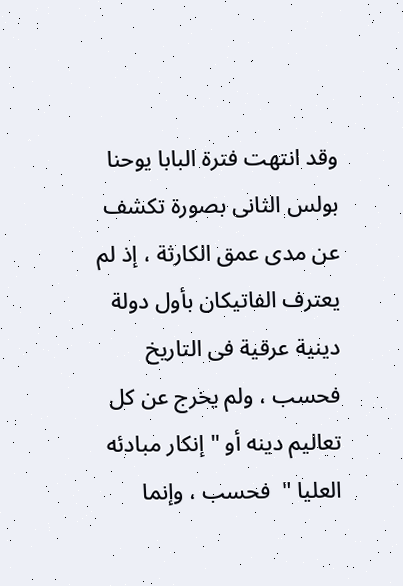وقد انتهت فترة البابا يوحنا بولس الثانى بصورة تكشف عن مدى عمق الكارثة ، إذ لم يعترف الفاتيكان بأول دولة دينية عرقية فى التاريخ فحسب ، ولم يخرج عن كل تعاليم دينه أو " إنكار مبادئه العليا "  فحسب ، وإنما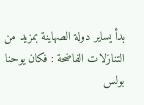بدأ يساير دولة الصهاينة بمزيد من التنازلات الفاضحة : فكان يوحنا بولس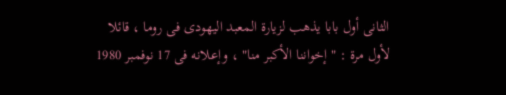الثانى أول بابا يذهب لزيارة المعبد اليهودى فى روما ، قائلا لأول مرة : " إخواننا الأكبر منا" ، وإعلانه فى 17 نوفمبر 1980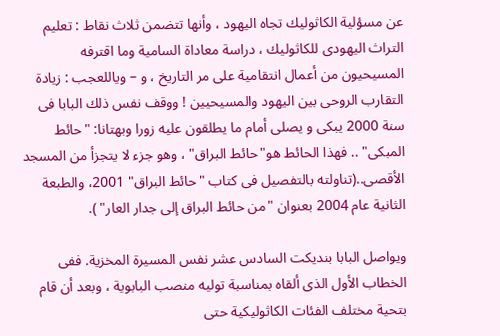عن مسؤلية الكاثوليك تجاه اليهود ، وأنها تتضمن ثلاث نقاط : تعليم التراث اليهودى للكاثوليك ، دراسة معاداة السامية وما اقترفه المسيحيون من أعمال انتقامية على مر التاريخ ، و – وياللعجب : زيادة التقارب الروحى بين اليهود والمسيحيين ! ووقف نفس ذلك البابا فى سنة 2000 يبكى و يصلى أمام ما يطلقون عليه زورا وبهتانا: "حائط المبكى" .. فهذا الحائط هو"حائط البراق" ، وهو جزء لا يتجزأ من المسجد الأقصى..(تناولته بالتفصيل فى كتاب "حائط البراق" 2001، والطبعة الثانية عام 2004 بعنوان "من حائط البراق إلى جدار العار" ).

ويواصل البابا بنديكت السادس عشر نفس المسيرة المخزية. ففى الخطاب الأول الذى ألقاه بمناسبة توليه منصب البابوية ، وبعد أن قام بتحية مختلف الفئات الكاثوليكية حتى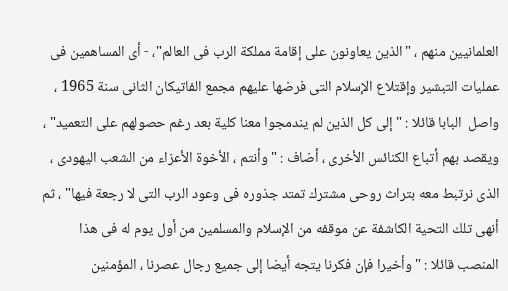العلمانيين منهم ، "الذين يعاونون على إقامة مملكة الرب فى العالم"، - أى المساهمين فى عمليات التبشير وإقتلاع الإسلام التى فرضها عليهم مجمع الفاتيكان الثانى سنة 1965 ، واصل  البابا قائلا : " إلى كل الذين لم يندمجوا معنا كلية بعد رغم حصولهم على التعميد" ، ويقصد بهم أتباع الكنائس الأخرى ، أضاف : "وأنتم ، الأخوة الأعزاء من الشعب اليهودى ، الذى نرتبط معه بتراث روحى مشترك تمتد جذوره فى وعود الرب التى لا رجعة فيها" ، ثم أنهى تلك التحية الكاشفة عن موقفه من الإسلام والمسلمين من أول يوم له فى هذا المنصب قائلا : "وأخيرا فإن فكرنا يتجه أيضا إلى جميع رجال عصرنا ، المؤمنين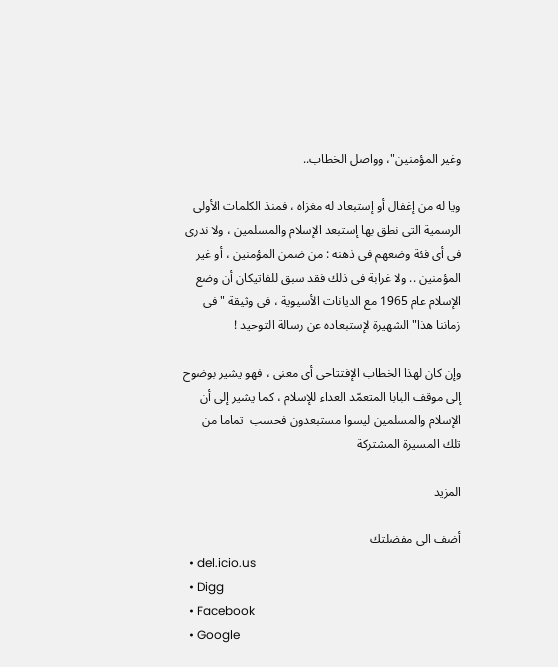وغير المؤمنين"، وواصل الخطاب..

ويا له من إغفال أو إستبعاد له مغزاه ، فمنذ الكلمات الأولى الرسمية التى نطق بها إستبعد الإسلام والمسلمين ، ولا ندرى فى أى فئة وضعهم فى ذهنه : من ضمن المؤمنين ، أو غير المؤمنين .. ولا غرابة فى ذلك فقد سبق للفاتيكان أن وضع الإسلام عام 1965 مع الديانات الأسيوية ، فى وثيقة "فى زماننا هذا" الشهيرة لإستبعاده عن رسالة التوحيد !

وإن كان لهذا الخطاب الإفتتاحى أى معنى ، فهو يشير بوضوح إلى موقف البابا المتعمّد العداء للإسلام ، كما يشير إلى أن الإسلام والمسلمين ليسوا مستبعدون فحسب  تماما من تلك المسيرة المشتركة

المزيد

أضف الى مفضلتك
  • del.icio.us
  • Digg
  • Facebook
  • Google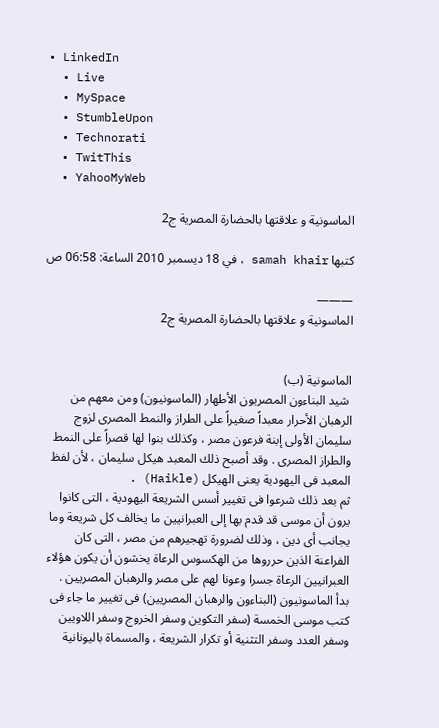• LinkedIn
  • Live
  • MySpace
  • StumbleUpon
  • Technorati
  • TwitThis
  • YahooMyWeb

الماسونية و علاقتها بالحضارة المصرية ج2

كتبها samah khair ، في 18 ديسمبر 2010 الساعة: 06:58 ص

———
الماسونية و علاقتها بالحضارة المصرية ج2


الماسونية (ب)
 شيد البناءون المصريون الأطهار (الماسونيون) ومن معهم من الرهبان الأحرار معبداً صغيراً على الطراز والنمط المصرى لزوج سليمان الأولى إبنة فرعون مصر ، وكذلك بنوا لها قصراً على النمط والطراز المصرى . وقد أصبح ذلك المعبد هيكل سليمان ، لأن لفظ المعبد فى اليهودية يعنى الهيكل (Haikle) .
ثم بعد ذلك شرعوا فى تغيير أسس الشريعة اليهودية ، التى كانوا يرون أن موسى قد قدم بها إلى العبرانيين ما يخالف كل شريعة وما يجانب أى دين ، وذلك لضرورة تهجيرهم من مصر ، التى كان الفراعنة الذين حرروها من الهكسوس الرعاة يخشون أن يكون هؤلاء العبرانيين الرعاة جسرا وعونا لهم على مصر والرهبان المصريين .
بدأ الماسونيون (البناءون والرهبان المصريين) فى تغيير ما جاء فى كتب موسى الخمسة (سفر التكوين وسفر الخروج وسفر اللاويين وسفر العدد وسفر التثنية أو تكرار الشريعة ، والمسماة باليونانية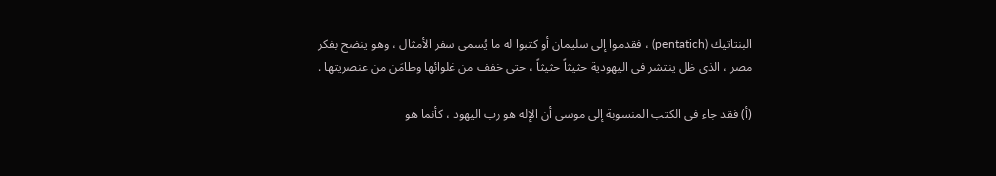البنتاتيك (pentatich) ، فقدموا إلى سليمان أو كتبوا له ما يُسمى سفر الأمثال ، وهو ينضح بفكر مصر ، الذى ظل ينتشر فى اليهودية حثيثاً حثيثاً ، حتى خفف من غلوائها وطامَن من عنصريتها .

(أ‌) فقد جاء فى الكتب المنسوبة إلى موسى أن الإله هو رب اليهود ، كأنما هو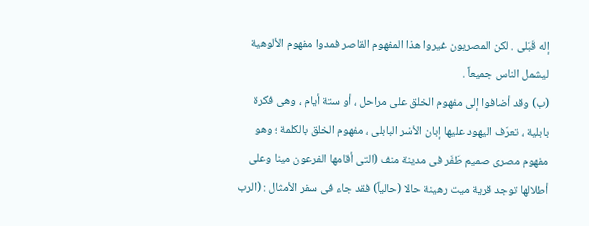إله قَبَلى . لكن المصريون غيروا هذا المفهوم القاصر فمدوا مفهوم الألوهية ليشمل الناس جميعاً .
(ب‌) وقد أضافوا إلى مفهوم الخلق على مراحل ، أو ستة أيام ، وهى فكرة بابلية ، تعرّف اليهود عليها إبان الأسْر البابلى ، مفهوم الخلق بالكلمة ؛ وهو مفهوم مصرى صميم طَفَر فى مدينة منف (التى أقامها الفرعون مينا وعلى أطلالها توجد قرية ميت رهينة حالا (حالياً) فقد جاء فى سفر الأمثال : (الرب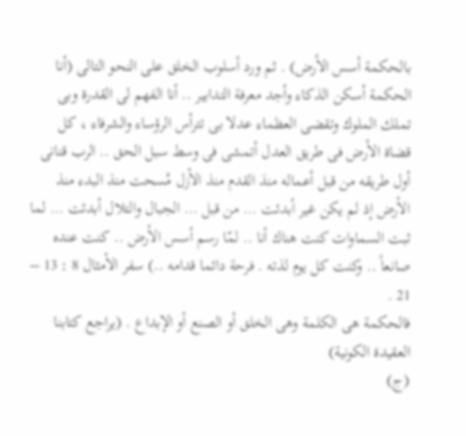بالحكمة أسس الأرض) . ثم ورد أسلوب الخلق على النحو التالى (أنا الحكمة أسكن الذكاء وأجد معرفة التدابير .. أنا الفهم لى القدرة وبى تملك الملوك وتقضى العظماء عدلا بى تترأس الرؤساء والشرفاء ، كل قضاة الأرض فى طريق العدل أتمشى فى وسط سبل الحق .. الرب قنانى أول طريقه من قبل أعماله منذ القدم منذ الأزل مُسحت منذ البدء منذ الأرض إذ لم يكن غير أبدئت … من قبل … الجبال والتلال أبدئت … لما ثبت السماوات كنت هناك أنا .. لمّا رسم أسس الأرض .. كنت عنده صانعاً .. وكنت كل يوم لذته . فرحة دائما قدامه ..) سفر الأمثال 8 : 13 – 21 .
فالحكمة هى الكلمة وهى الخلق أو الصنع أو الإبداع . (يراجع كتابنا العقيدة الكونية)
(ج)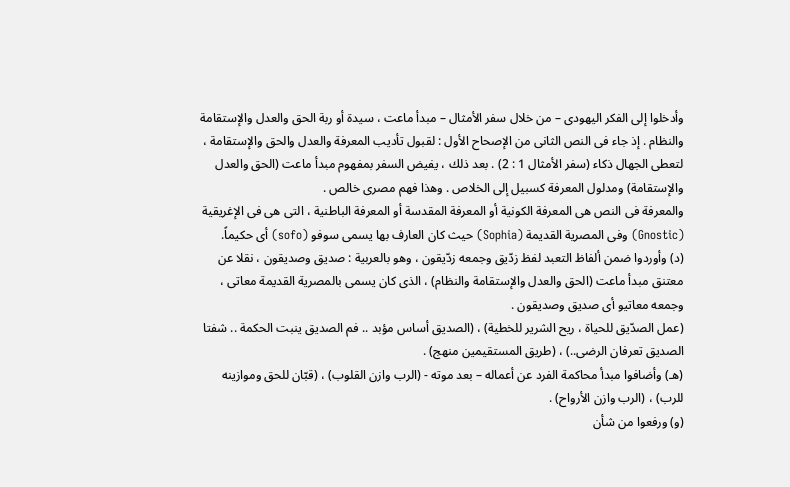وأدخلوا إلى الفكر اليهودى – من خلال سفر الأمثال – مبدأ ماعت ، سيدة أو ربة الحق والعدل والإستقامة والنظام . إذ جاء فى النص الثانى من الإصحاح الأول : لقبول تأديب المعرفة والعدل والحق والإستقامة ، لتعطى الجهال ذكاء (سفر الأمثال 1 : 2) . بعد ذلك ، يفيض السفر بمفهوم مبدأ ماعت (الحق والعدل والإستقامة) ومدلول المعرفة كسبيل إلى الخلاص . وهذا فهم مصرى خالص .
والمعرفة فى النص هى المعرفة الكونية أو المعرفة المقدسة أو المعرفة الباطنية ، التى هى فى الإغريقية (Gnostic) وفى المصرية القديمة (Sophia) حيث كان العارف بها يسمى سوفو (sofo) أى حكيماً.
(د) وأوردوا ضمن ألفاظ التعبد لفظ زدّيق وجمعه زدّيقون ، وهو بالعربية : صديق وصديقون ، نقلا عن معتنق مبدأ ماعت (الحق والعدل والإستقامة والنظام) ، الذى كان يسمى بالمصرية القديمة معاتى ، وجمعه معاتيو أى صديق وصديقون .
(عمل الصدّيق للحياة ، ريح الشرير للخطية) ، (الصديق أساس مؤبد .. فم الصديق ينبت الحكمة .. شفتا الصديق تعرفان الرضى..) ، (طريق المستقيمين منهج) .
(هـ) وأضافوا مبدأ محاكمة الفرد عن أعماله – بعد موته - (الرب وازن القلوب) ، (قبّان للحق وموازينه للرب) ، (الرب وازن الأرواح) .
(و) ورفعوا من شأن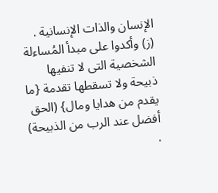الإنسان والذات الإنسانية .
(ز) وأكدوا على مبدأ المُساءلة الشخصية التى لا تنفيها ذبيحة ولا تسقطها تقدمة {ما يقدم من هدايا ومال} (الحق أفضل عند الرب من الذبيحة) .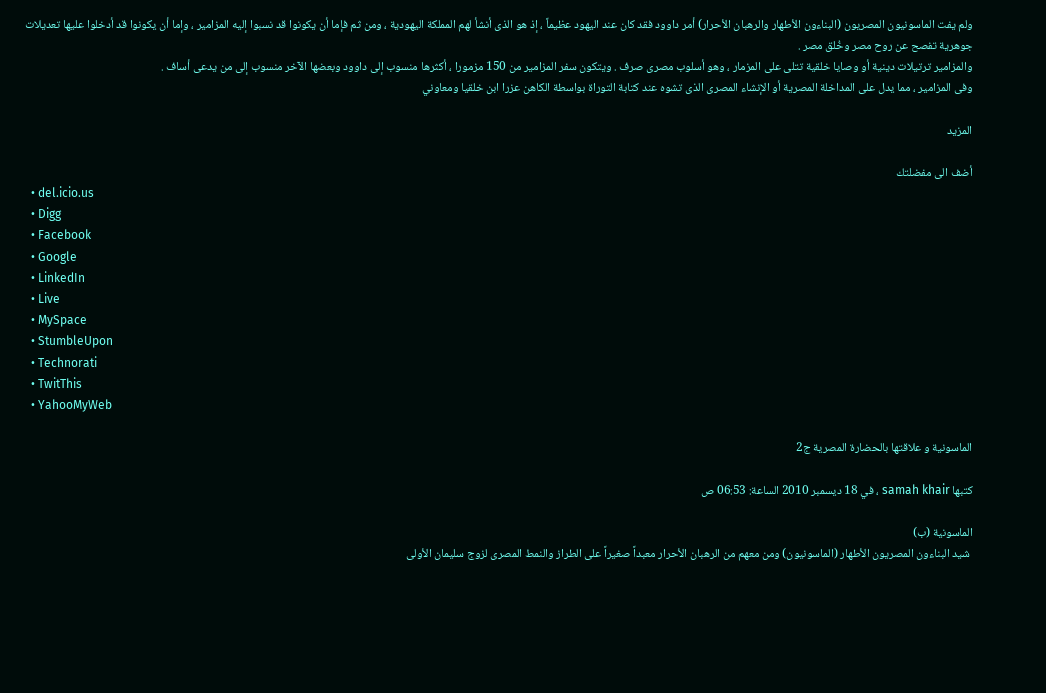ولم يفت الماسونيون المصريون (البناءون الأطهار والرهبان الأحرار) أمر داوود فقد كان عند اليهود عظيماً ، إذ هو الذى أنشأ لهم المملكة اليهودية ، ومن ثم فإما أن يكونوا قد نسبوا إليه المزامير ، وإما أن يكونوا قد أدخلوا عليها تعديلات جوهرية تفصح عن روح مصر وخُلق مصر .
والمزامير ترتيلات دينية أو وصايا خلقية تتلى على المزمار ، وهو أسلوب مصرى صرف . ويتكون سفر المزامير من 150 مزمورا ، أكثرها منسوب إلى داوود وبعضها الآخر منسوب إلى من يدعى أساف .
وفى المزامير ، مما يدل على المداخلة المصرية أو الإنشاء المصرى الذى تشوه عند كتابة التوراة بواسطة الكاهن عزرا ابن خلقيا ومعاوني

المزيد

أضف الى مفضلتك
  • del.icio.us
  • Digg
  • Facebook
  • Google
  • LinkedIn
  • Live
  • MySpace
  • StumbleUpon
  • Technorati
  • TwitThis
  • YahooMyWeb

الماسونية و علاقتها بالحضارة المصرية ج2

كتبها samah khair ، في 18 ديسمبر 2010 الساعة: 06:53 ص

الماسونية (ب)
 شيد البناءون المصريون الأطهار (الماسونيون) ومن معهم من الرهبان الأحرار معبداً صغيراً على الطراز والنمط المصرى لزوج سليمان الأولى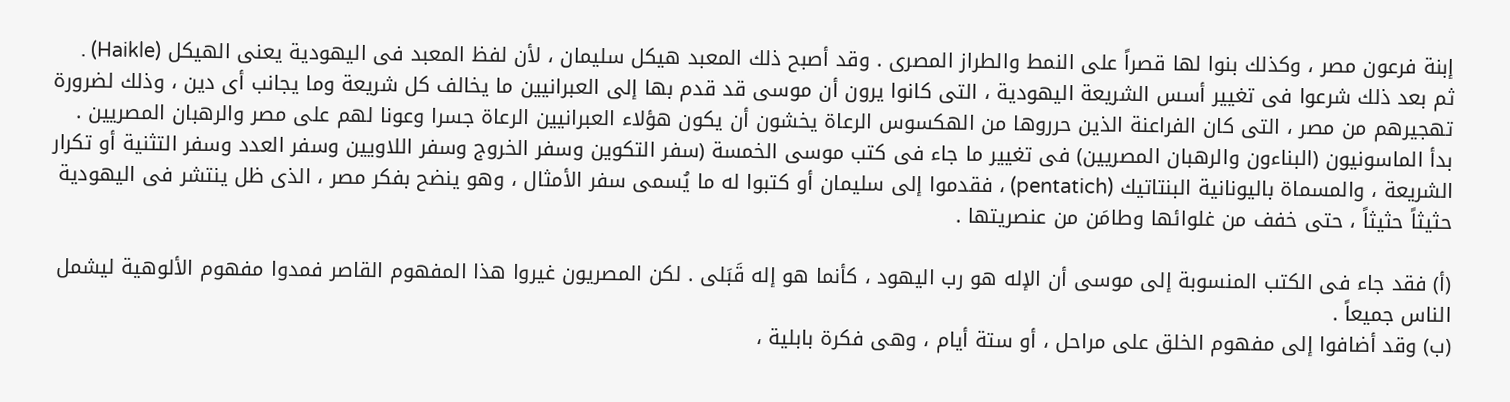إبنة فرعون مصر ، وكذلك بنوا لها قصراً على النمط والطراز المصرى . وقد أصبح ذلك المعبد هيكل سليمان ، لأن لفظ المعبد فى اليهودية يعنى الهيكل (Haikle) .
ثم بعد ذلك شرعوا فى تغيير أسس الشريعة اليهودية ، التى كانوا يرون أن موسى قد قدم بها إلى العبرانيين ما يخالف كل شريعة وما يجانب أى دين ، وذلك لضرورة تهجيرهم من مصر ، التى كان الفراعنة الذين حرروها من الهكسوس الرعاة يخشون أن يكون هؤلاء العبرانيين الرعاة جسرا وعونا لهم على مصر والرهبان المصريين .
بدأ الماسونيون (البناءون والرهبان المصريين) فى تغيير ما جاء فى كتب موسى الخمسة (سفر التكوين وسفر الخروج وسفر اللاويين وسفر العدد وسفر التثنية أو تكرار الشريعة ، والمسماة باليونانية البنتاتيك (pentatich) ، فقدموا إلى سليمان أو كتبوا له ما يُسمى سفر الأمثال ، وهو ينضح بفكر مصر ، الذى ظل ينتشر فى اليهودية حثيثاً حثيثاً ، حتى خفف من غلوائها وطامَن من عنصريتها .

(أ‌) فقد جاء فى الكتب المنسوبة إلى موسى أن الإله هو رب اليهود ، كأنما هو إله قَبَلى . لكن المصريون غيروا هذا المفهوم القاصر فمدوا مفهوم الألوهية ليشمل الناس جميعاً .
(ب‌) وقد أضافوا إلى مفهوم الخلق على مراحل ، أو ستة أيام ، وهى فكرة بابلية ،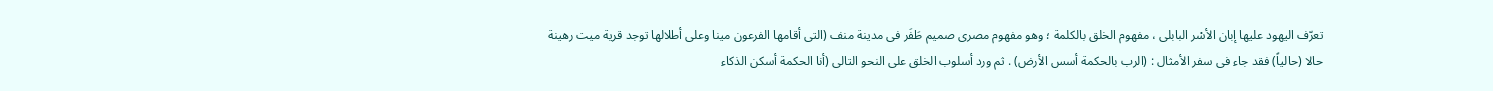تعرّف اليهود عليها إبان الأسْر البابلى ، مفهوم الخلق بالكلمة ؛ وهو مفهوم مصرى صميم طَفَر فى مدينة منف (التى أقامها الفرعون مينا وعلى أطلالها توجد قرية ميت رهينة حالا (حالياً) فقد جاء فى سفر الأمثال : (الرب بالحكمة أسس الأرض) . ثم ورد أسلوب الخلق على النحو التالى (أنا الحكمة أسكن الذكاء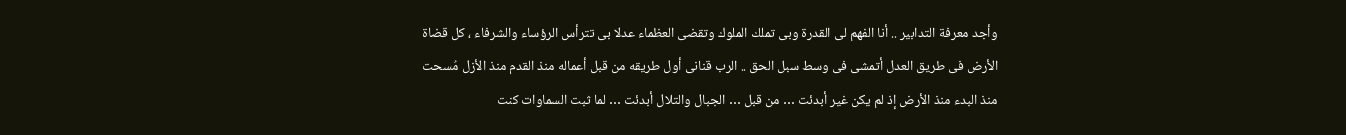وأجد معرفة التدابير .. أنا الفهم لى القدرة وبى تملك الملوك وتقضى العظماء عدلا بى تترأس الرؤساء والشرفاء ، كل قضاة الأرض فى طريق العدل أتمشى فى وسط سبل الحق .. الرب قنانى أول طريقه من قبل أعماله منذ القدم منذ الأزل مُسحت منذ البدء منذ الأرض إذ لم يكن غير أبدئت … من قبل … الجبال والتلال أبدئت … لما ثبت السماوات كنت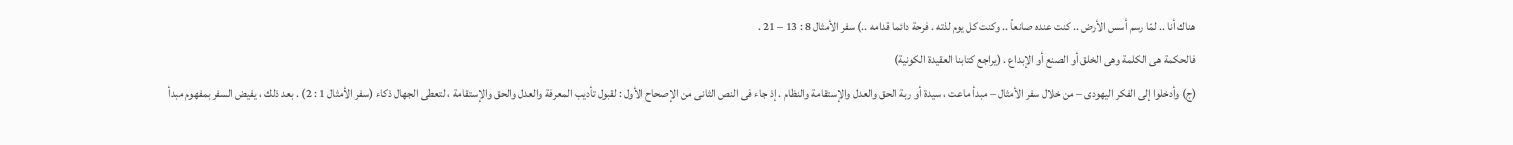هناك أنا .. لمّا رسم أسس الأرض .. كنت عنده صانعاً .. وكنت كل يوم لذته . فرحة دائما قدامه ..) سفر الأمثال 8 : 13 – 21 .
فالحكمة هى الكلمة وهى الخلق أو الصنع أو الإبداع . (يراجع كتابنا العقيدة الكونية)
(ج) وأدخلوا إلى الفكر اليهودى – من خلال سفر الأمثال – مبدأ ماعت ، سيدة أو ربة الحق والعدل والإستقامة والنظام . إذ جاء فى النص الثانى من الإصحاح الأول : لقبول تأديب المعرفة والعدل والحق والإستقامة ، لتعطى الجهال ذكاء (سفر الأمثال 1 : 2) . بعد ذلك ، يفيض السفر بمفهوم مبدأ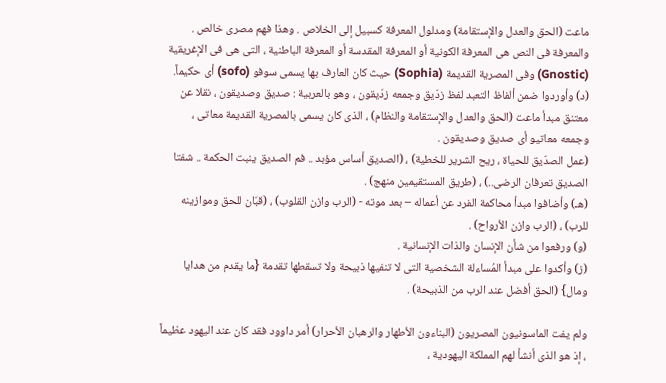ماعت (الحق والعدل والإستقامة) ومدلول المعرفة كسبيل إلى الخلاص . وهذا فهم مصرى خالص .
والمعرفة فى النص هى المعرفة الكونية أو المعرفة المقدسة أو المعرفة الباطنية ، التى هى فى الإغريقية (Gnostic) وفى المصرية القديمة (Sophia) حيث كان العارف بها يسمى سوفو (sofo) أى حكيماً.
(د) وأوردوا ضمن ألفاظ التعبد لفظ زدّيق وجمعه زدّيقون ، وهو بالعربية : صديق وصديقون ، نقلا عن معتنق مبدأ ماعت (الحق والعدل والإستقامة والنظام) ، الذى كان يسمى بالمصرية القديمة معاتى ، وجمعه معاتيو أى صديق وصديقون .
(عمل الصدّيق للحياة ، ريح الشرير للخطية) ، (الصديق أساس مؤبد .. فم الصديق ينبت الحكمة .. شفتا الصديق تعرفان الرضى..) ، (طريق المستقيمين منهج) .
(هـ) وأضافوا مبدأ محاكمة الفرد عن أعماله – بعد موته - (الرب وازن القلوب) ، (قبّان للحق وموازينه للرب) ، (الرب وازن الأرواح) .
(و) ورفعوا من شأن الإنسان والذات الإنسانية .
(ز) وأكدوا على مبدأ المُساءلة الشخصية التى لا تنفيها ذبيحة ولا تسقطها تقدمة {ما يقدم من هدايا ومال} (الحق أفضل عند الرب من الذبيحة) .

ولم يفت الماسونيون المصريون (البناءون الأطهار والرهبان الأحرار) أمر داوود فقد كان عند اليهود عظيماً ، إذ هو الذى أنشأ لهم المملكة اليهودية ،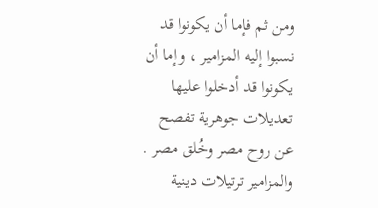ومن ثم فإما أن يكونوا قد نسبوا إليه المزامير ، وإما أن يكونوا قد أدخلوا عليها تعديلات جوهرية تفصح عن روح مصر وخُلق مصر .
والمزامير ترتيلات دينية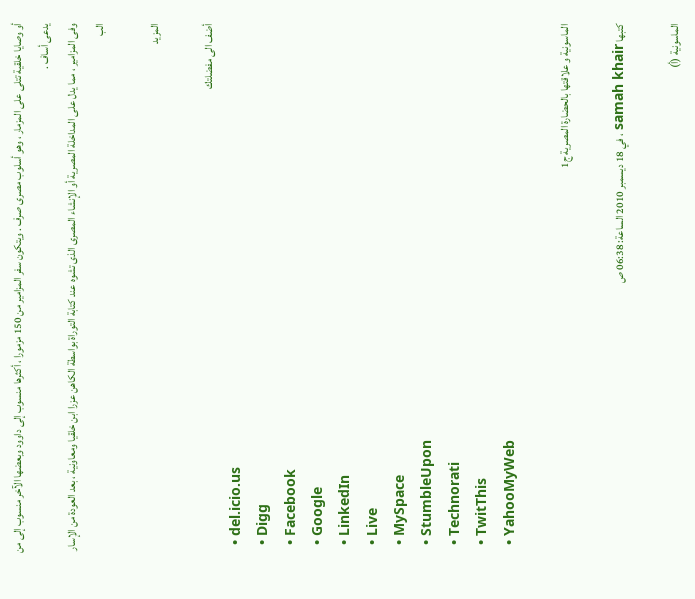أو وصايا خلقية تتلى على المزمار ، وهو أسلوب مصرى صرف . ويتكون سفر المزامير من 150 مزمورا ، أكثرها منسوب إلى داوود وبعضها الآخر منسوب إلى من يدعى أساف .
وفى المزامير ، مما يدل على المداخلة المصرية أو الإنشاء المصرى الذى تشوه عند كتابة التوراة بواسطة الكاهن عزرا ابن خلقيا ومعاونية ، بعد العودة من الإسار الب

المزيد

أضف الى مفضلتك
  • del.icio.us
  • Digg
  • Facebook
  • Google
  • LinkedIn
  • Live
  • MySpace
  • StumbleUpon
  • Technorati
  • TwitThis
  • YahooMyWeb

الماسونية و علاقتها بالحضارة المصرية ج1

كتبها samah khair ، في 18 ديسمبر 2010 الساعة: 06:38 ص

الماسونية (أ)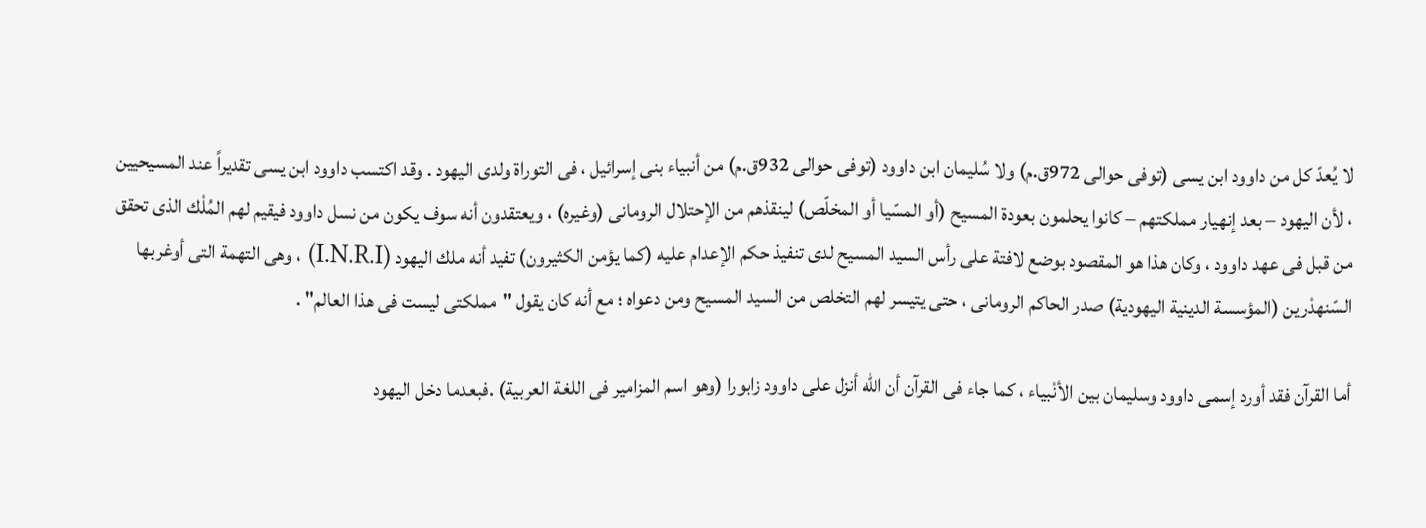لا يُعدّ كل من داوود ابن يسى (توفى حوالى 972ق.م) ولا سُليمان ابن داوود (توفى حوالى 932ق.م) من أنبياء بنى إسرائيل ، فى التوراة ولدى اليهود . وقد اكتسب داوود ابن يسى تقديراً عند المسيحيين ، لأن اليهود – بعد إنهيار مملكتهم – كانوا يحلمون بعودة المسيح (أو المسّيا أو المخلّص) لينقذهم من الإحتلال الرومانى (وغيره) ، ويعتقدون أنه سوف يكون من نسل داوود فيقيم لهم المُلْك الذى تحقق من قبل فى عهد داوود ، وكان هذا هو المقصود بوضع لافتة على رأس السيد المسيح لدى تنفيذ حكم الإعدام عليه (كما يؤمن الكثيرون) تفيد أنه ملك اليهود (I.N.R.I) ، وهى التهمة التى أوغربها السّنهدْرين (المؤسسة الدينية اليهودية) صدر الحاكم الرومانى ، حتى يتيسر لهم التخلص من السيد المسيح ومن دعواه ؛ مع أنه كان يقول "مملكتى ليست فى هذا العالم" .

أما القرآن فقد أورد إسمى داوود وسليمان بين الأنْبياء ، كما جاء فى القرآن أن الله أنزل على داوود زابورا (وهو اسم المزامير فى اللغة العربية) .فبعدما دخل اليهود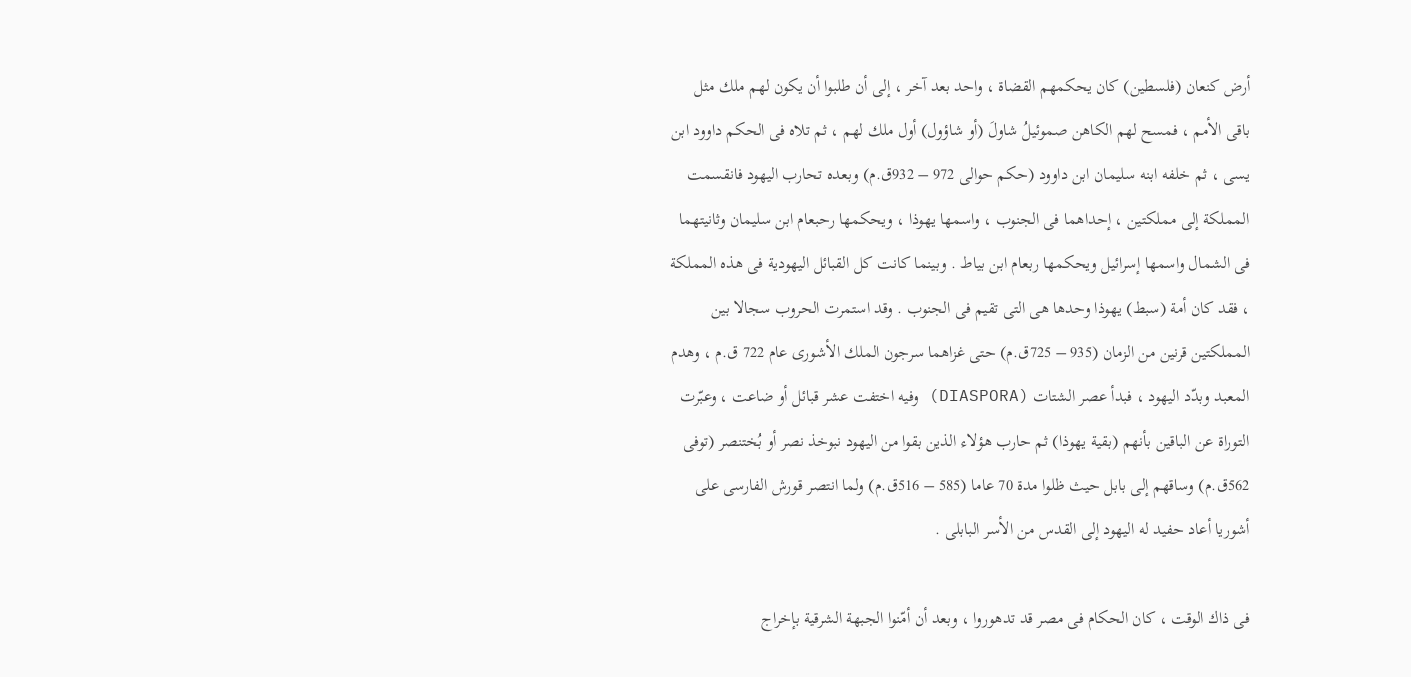أرض كنعان (فلسطين) كان يحكمهم القضاة ، واحد بعد آخر ، إلى أن طلبوا أن يكون لهم ملك مثل باقى الأمم ، فمسح لهم الكاهن صموئيلُ شاولَ (أو شاؤول) أول ملك لهم ، ثم تلاه فى الحكم داوود ابن يسى ، ثم خلفه ابنه سليمان ابن داوود (حكم حوالى 972 – 932ق.م) وبعده تحارب اليهود فانقسمت المملكة إلى مملكتين ، إحداهما فى الجنوب ، واسمها يهوذا ، ويحكمها رحبعام ابن سليمان وثانيتهما فى الشمال واسمها إسرائيل ويحكمها ربعام ابن بياط . وبينما كانت كل القبائل اليهودية فى هذه المملكة ، فقد كان أمة (سبط) يهوذا وحدها هى التى تقيم فى الجنوب . وقد استمرت الحروب سجالا بين المملكتين قرنين من الزمان (935 – 725ق.م) حتى غزاهما سرجون الملك الأشورى عام 722 ق.م ، وهدم المعبد وبدّد اليهود ، فبدأ عصر الشتات (DIASPORA) وفيه اختفت عشر قبائل أو ضاعت ، وعبّرت التوراة عن الباقين بأنهم (بقية يهوذا) ثم حارب هؤلاء الذين بقوا من اليهود نبوخذ نصر أو بُختنصر (توفى 562ق.م) وساقهم إلى بابل حيث ظلوا مدة 70 عاما (585 – 516ق.م) ولما انتصر قورش الفارسى على أشوريا أعاد حفيد له اليهود إلى القدس من الأسر البابلى .

فى ذاك الوقت ، كان الحكام فى مصر قد تدهوروا ، وبعد أن أمّنوا الجبهة الشرقية بإخراج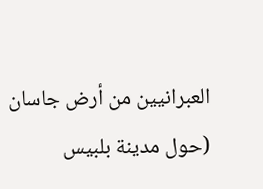العبرانيين من أرض جاسان (حول مدينة بلبيس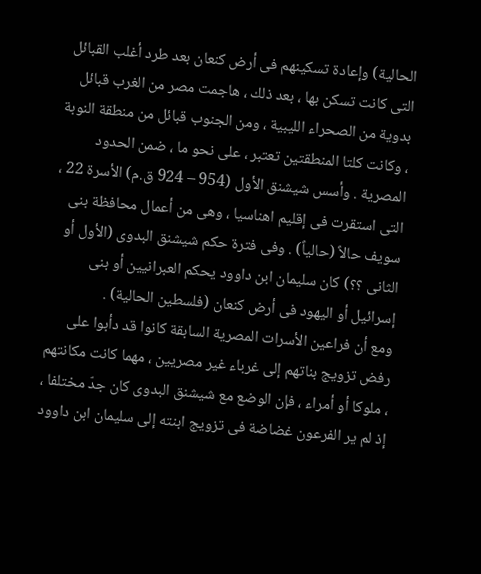الحالية) وإعادة تسكينهم فى أرض كنعان بعد طرد أغلب القبائل التى كانت تسكن بها ، بعد ذلك ، هاجمت مصر من الغرب قبائل بدوية من الصحراء الليبية ، ومن الجنوب قبائل من منطقة النوبة ، وكانت كلتا المنطقتين تعتبر ، على نحو ما ، ضمن الحدود المصرية . وأسس شيشنق الأول (954 – 924 ق.م) الأسرة 22 ، التى استقرت فى إقليم اهناسيا ، وهى من أعمال محافظة بنى سويف حالاً (حالياً) . وفى فترة حكم شيشنق البدوى (الأول أو الثانى ؟؟) كان سليمان ابن داوود يحكم العبرانيين أو بنى إسرائيل أو اليهود فى أرض كنعان (فلسطين الحالية) .
ومع أن فراعين الأسرات المصرية السابقة كانوا قد دأبوا على رفض تزويج بناتهم إلى غرباء غير مصريين ، مهما كانت مكانتهم ، ملوكا أو أمراء ، فإن الوضع مع شيشنق البدوى كان جدّ مختلفا ، إذ لم ير الفرعون غضاضة فى تزويج ابنته إلى سليمان ابن داوود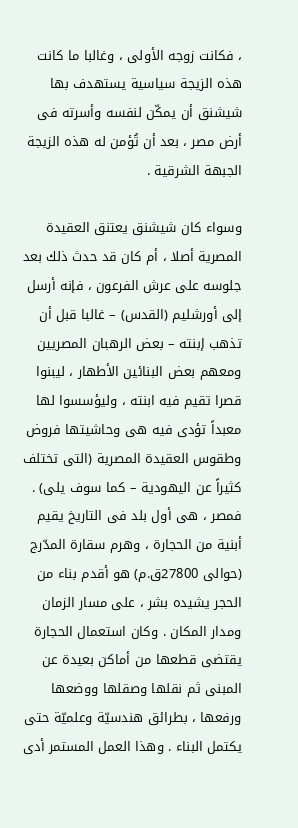، فكانت زوجه الأولى ، وغالبا ما كانت هذه الزيجة سياسية يستهدف بها شيشنق أن يمكّن لنفسه وأسرته فى أرض مصر ، بعد أن تُؤمن له هذه الزيجة الجبهة الشرقية .

وسواء كان شيشنق يعتنق العقيدة المصرية أصلا ، أم كان قد حدث ذلك بعد جلوسه على عرش الفرعون ، فإنه أرسل إلى أورشليم (القدس) – غالبا قبل أن تذهب إبنته – بعض الرهبان المصريين ومعهم بعض البنائين الأطهار ، ليبنوا قصرا تقيم فيه ابنته ، وليؤسسوا لها معبداً تؤدى فيه هى وحاشيتها فروض وطقوس العقيدة المصرية (التى تختلف كثيراً عن اليهودية – كما سوف يلى) . فمصر ، هى أول بلد فى التاريخ يقيم أبنية من الحجارة ، وهرم سقارة المدّرج (حوالى 27800ق.م) هو أقدم بناء من الحجر يشيده بشر ، على مسار الزمان ومدار المكان . وكان استعمال الحجارة يقتضى قطعها من أماكن بعيدة عن المبنى ثم نقلها وصقلها ووضعها ورفعها ، بطرائق هندسيّة وعلميّة حتى يكتمل البناء . وهذا العمل المستمر أدى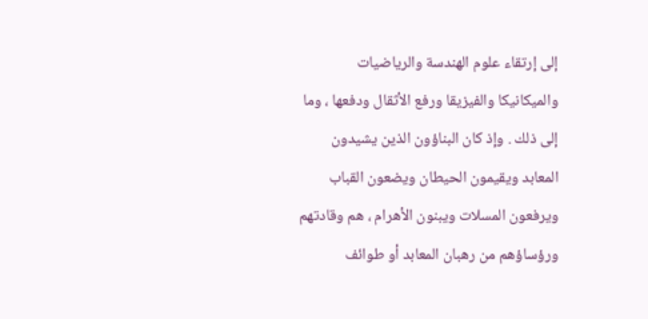إلى إرتقاء علوم الهندسة والرياضيات والميكانيكا والفيزيقا ورفع الأثقال ودفعها ، وما إلى ذلك . وإذ كان البناؤون الذين يشيدون المعابد ويقيمون الحيطان ويضعون القباب ويرفعون المسلات ويبنون الأهرام ، هم وقادتهم ورؤساؤهم من رهبان المعابد أو طوائف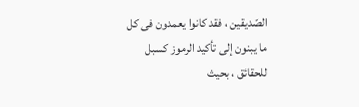الصّديقين ، فقد كانوا يعمدون فى كل ما يبنون إلى تأكيد الرموز كسبل للحقائق ، بحيث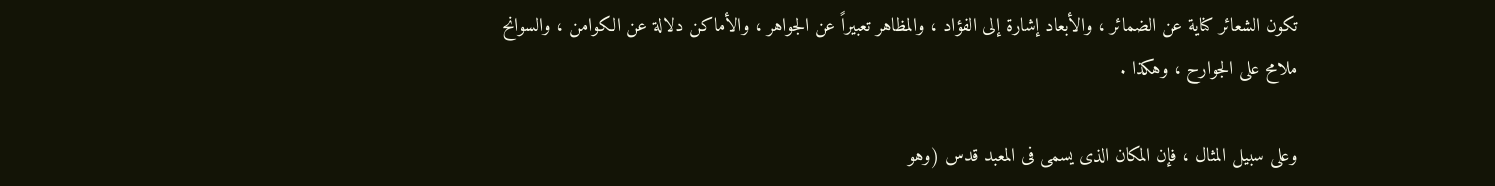تكون الشعائر كناية عن الضمائر ، والأبعاد إشارة إلى الفؤاد ، والمظاهر تعبيراً عن الجواهر ، والأماكن دلالة عن الكوامن ، والسوانح ملامح على الجوارح ، وهكذا .

وعلى سبيل المثال ، فإن المكان الذى يسمى فى المعبد قدس (وهو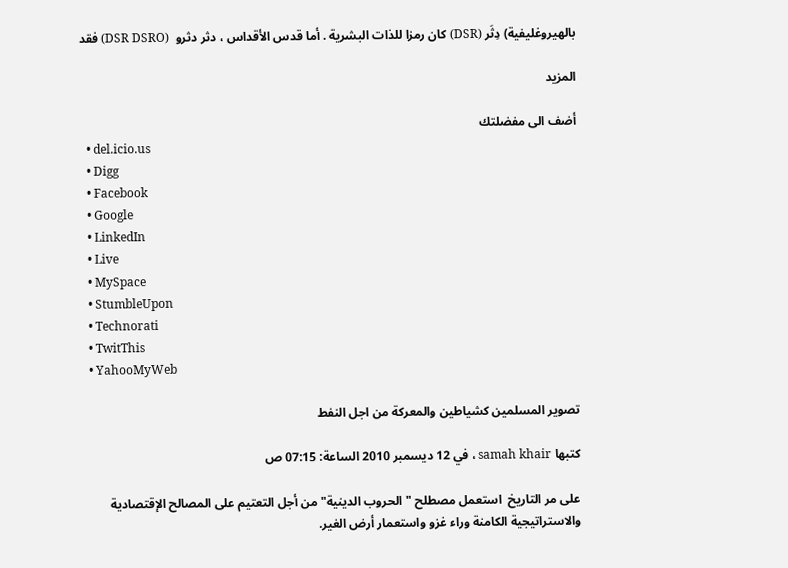بالهيروغليفية) دِثَر (DSR) كان رمزا للذات البشرية . أما قدس الأقداس ، دثر دثرو  (DSR DSRO) فقد

المزيد

أضف الى مفضلتك
  • del.icio.us
  • Digg
  • Facebook
  • Google
  • LinkedIn
  • Live
  • MySpace
  • StumbleUpon
  • Technorati
  • TwitThis
  • YahooMyWeb

تصوير المسلمين كشياطين والمعركة من اجل النفط

كتبها samah khair ، في 12 ديسمبر 2010 الساعة: 07:15 ص

على مر التاريخ  استعمل مصطلح " الحروب الدينية" من أجل التعتيم على المصالح الإقتصادية  والاستراتيجية الكامنة وراء غزو واستعمار أرض الغير.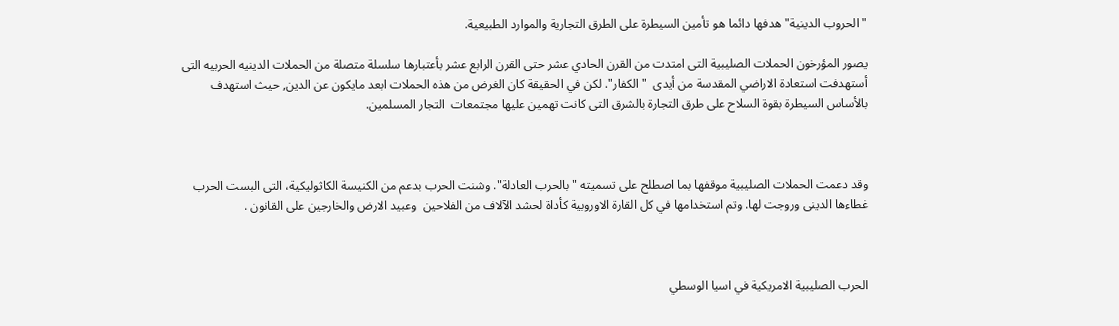"الحروب الدينية" هدفها دائما هو تأمين السيطرة على الطرق التجارية والموارد الطبيعية.

يصور المؤرخون الحملات الصليبية التى امتدت من القرن الحادي عشر حتى القرن الرابع عشر بأعتبارها سلسلة متصلة من الحملات الدينيه الحربيه التى أستهدفت استعادة الاراضي المقدسة من أيدى  "الكفار". لكن في الحقيقة كان الغرض من هذه الحملات ابعد مايكون عن الدين, حيث استهدف بالأساس السيطرة بقوة السلاح على طرق التجارة بالشرق التى كانت تهمين عليها مجتمعات  التجار المسلمين.



وقد دعمت الحملات الصليبية موقفها بما اصطلح على تسميته " بالحرب العادلة". وشنت الحرب بدعم من الكنيسة الكاثوليكية، التى البست الحرب غطاءها الدينى وروجت لها. وتم استخدامها في كل القارة الاوروبية كأداة لحشد الآلاف من الفلاحين  وعبيد الارض والخارجين على القانون .



الحرب الصليبية الامريكية في اسيا الوسطي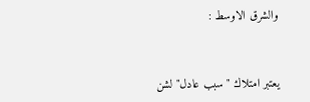والشرق الاوسط :



يعتبر امتلاك "سبب عادل" لشن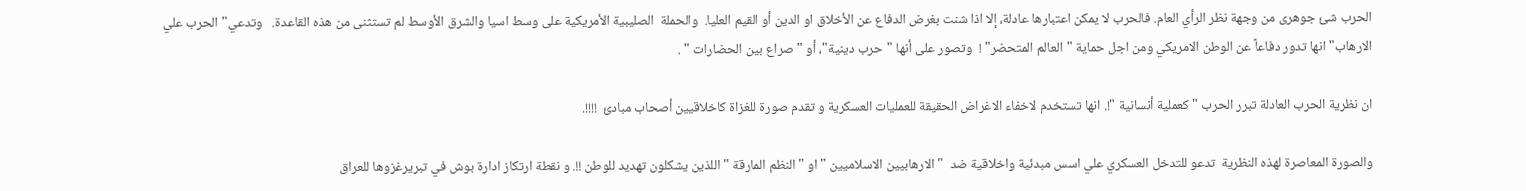الحرب شئ جوهرى من وجهة نظر الرأي العام. فالحرب لا يمكن اعتبارها عادلة، إلا اذا شنت بغرض الدفاع عن الأخلاق او الدين أو القيم العليا.  والحملة  الصليبية الأمريكية على وسط اسيا والشرق الأوسط لم تستثنى من هذه القاعدة.   وتدعي"الحرب علي الارهاب" انها تدور دفاعاً عن الوطن الامريكي ومن اجل حماية "العالم المتحضر" !  وتصور على أنها "حرب دينية"، أو "صراع بين الحضارات " .

ان نظرية الحرب العادلة تبرر الحرب " كعملية أنسانية "!. انها تستخدم لاخفاء الاغراض الحقيقة للعمليات العسكرية و تقدم صورة للغزاة كاخلاقيين أصحاب مبادئ  !!!!.

والصورة المعاصرة لهذه النظرية  تدعو للتدخل العسكري علي اسس مبدئية واخلاقية ضد  "الارهابيين الاسلاميين " او " النظم المارقة " اللذين يشكلون تهديد للوطن !!. و نقطة ارتكاز ادارة بوش في تبريرغزوها للعراق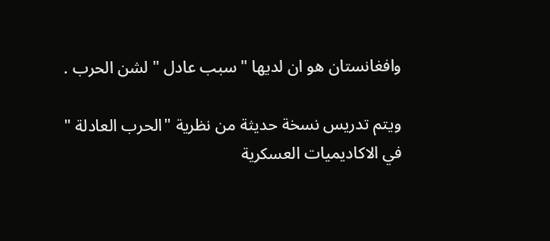وافغانستان هو ان لديها " سبب عادل " لشن الحرب .

ويتم تدريس نسخة حديثة من نظرية "الحرب العادلة " في الاكاديميات العسكرية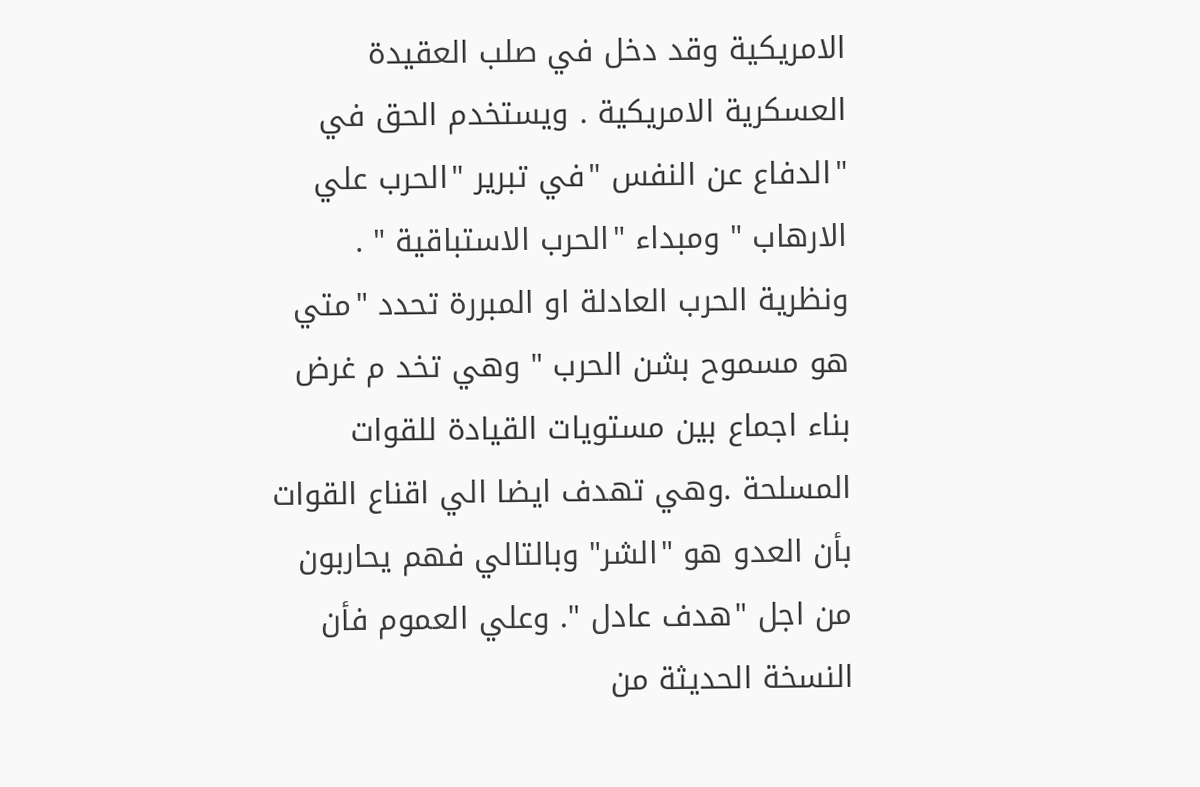الامريكية وقد دخل في صلب العقيدة العسكرية الامريكية . ويستخدم الحق في "الدفاع عن النفس "في تبرير "الحرب علي الارهاب " ومبداء "الحرب الاستباقية " . ونظرية الحرب العادلة او المبررة تحدد "متي هو مسموح بشن الحرب " وهي تخد م غرض بناء اجماع بين مستويات القيادة للقوات المسلحة .وهي تهدف ايضا الي اقناع القوات بأن العدو هو "الشر" وبالتالي فهم يحاربون من اجل "هدف عادل ". وعلي العموم فأن النسخة الحديثة من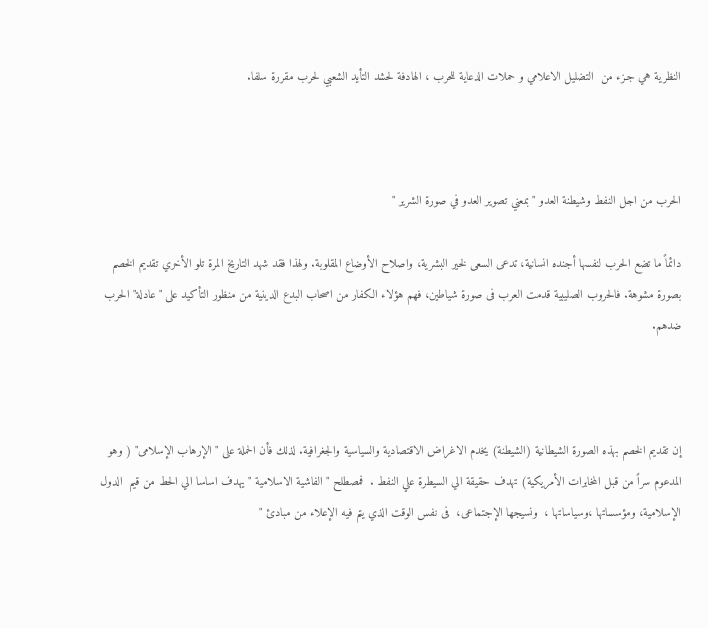النظرية هي جـزء من  التضليل الاعلامي و حملات الدعاية للحرب ، الهادفة لحشد التأيد الشعبي لحرب مقررة سلفا.



الحرب من اجل النفط وشيطنة العدو " بمعني تصوير العدو في صورة الشرير "

دائماً ما تضع الحرب لنفسها أجنده انسانية، تدعى السعى لخير البشرية، واصلاح الأوضاع المقلوبة. ولهذا فقد شهد التاريخ المرة تلو الأخري تقديم الخصم بصورة مشوهة. فالحروب الصليبية قدمت العرب فى صورة شياطين، فهم هؤلاء الكفار من اصحاب البدع الدينية من منظور التأكيد على "عادلة" الحرب ضدهم.



إن تقديم الخصم بهذه الصورة الشيطانية (الشيطنة) يخدم الاغراض الاقتصادية والسياسية والجغرافية. لذلك فأن الحملة على "الإرهاب الإسلامى" ( وهو المدعوم سراً من قبل المخابرات الأمريكية) تهدف حقيقة الي السيطرة علي النفط .  فمصطلح " الفاشية الاسلامية " يهدف اساسا الي الحط من قيم  الدول الإسلامية، ومؤسساتها ،وسياساتها ،  ونسيجها الإجتماعى،  فى نفس الوقت الذي يتم فيه الإعلاء من مبادئ "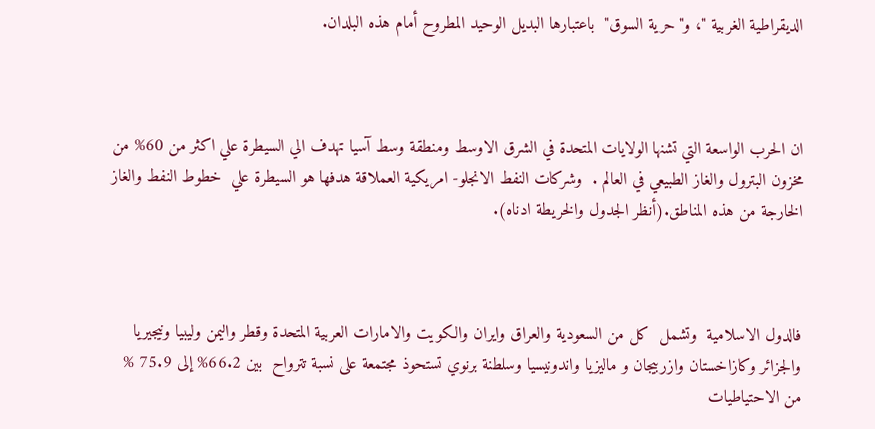الديقراطية الغربية "، و"حرية السوق"  باعتبارها البديل الوحيد المطروح أمام هذه البلدان.



ان الحرب الواسعة التي تشنها الولايات المتحدة في الشرق الاوسط ومنطقة وسط آسيا تهدف الي السيطرة علي اكثر من 60% من مخزون البترول والغاز الطبيعي في العالم .  وشركات النفط الانجلو- امريكية العملاقة هدفها هو السيطرة علي  خطوط النفط والغاز الخارجة من هذه المناطق.(أنظر الجدول والخريطة ادناه).



فالدول الاسلامية  وتشمل  كل من السعودية والعراق وايران والكويت والامارات العربية المتحدة وقطر واليمن وليبيا ونيجيريا والجزائر وكازاخستان وازربيجان و ماليزيا واندونيسيا وسلطنة برنوي تستحوذ مجتمعة على نسبة تترواح  بين 66.2% إلى 75.9 % من الاحتياطيات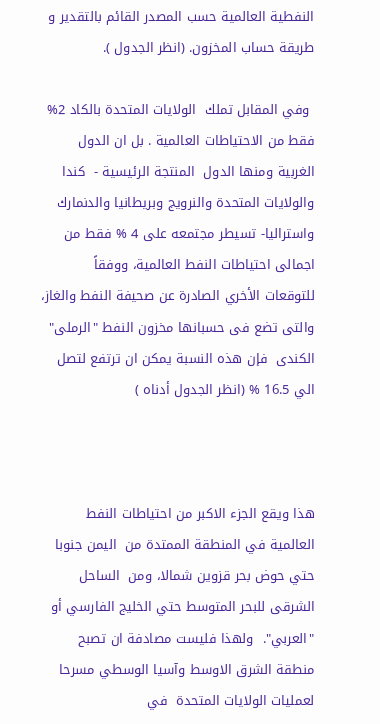النفطية العالمية حسب المصدر القائم بالتقدير و طريقة حساب المخزون. (انظر الجدول ).

 وفي المقابل تملك  الولايات المتحدة بالكاد 2%  فقط من الاحتياطات العالمية . بل ان الدول الغربية ومنها الدول  المنتجة الرئيسية -  كندا والولايات المتحدة والنرويج وبريطانيا والدنمارك واستراليا- تسيطر مجتمعه على 4 % فقط من اجمالى احتياطات النفط العالمية، ووفقاً للتوقعات الأخري الصادرة عن صحيفة النفط والغاز، والتى تضع فى حسبانها مخزون النفط "الرملى" الكندى  فإن هذه النسبة يمكن ان ترتفع لتصل الي 16.5 % (انظر الجدول أدناه )



هذا ويقع الجزء الاكبر من احتياطات النفط العالمية في المنطقة الممتدة من  اليمن جنوبا حتي حوض بحر قزوين شمالا، ومن  الساحل  الشرقى للبحر المتوسط حتي الخليج الفارسي أو "العربي".  ولهذا فليست مصادفة ان تصبح منطقة الشرق الاوسط وآسيا الوسطي مسرحا لعمليات الولايات المتحدة  في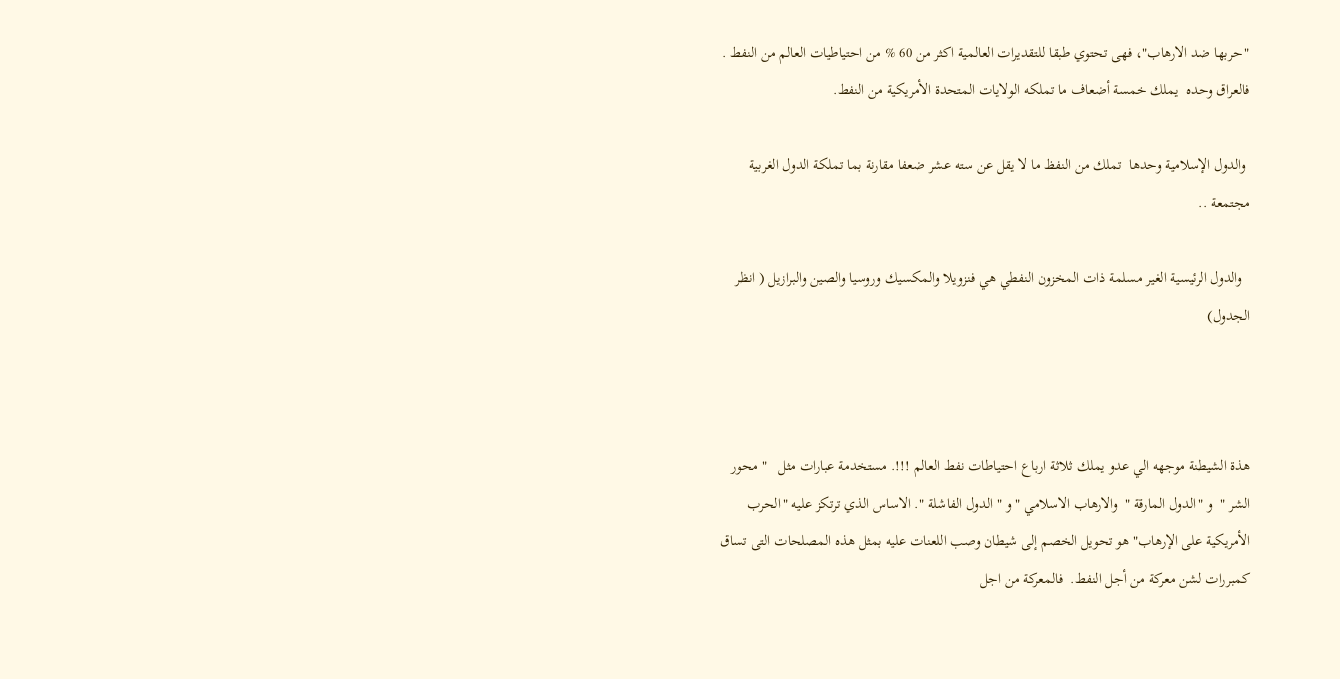"حربها ضد الارهاب"، فهى تحتوي طبقا للتقديرات العالمية اكثر من 60 % من احتياطيات العالم من النفط . فالعراق وحده  يملك خمسة أضعاف ما تملكه الولايات المتحدة الأمريكية من النفط.

 والدول الإسلامية وحدها  تملك من النفظ ما لا يقل عن سته عشر ضعفا مقارنة بما تملكة الدول الغربية مجتمعة ..

  والدول الرئيسية الغير مسلمة ذات المخزون النفطي هي فنزويلا والمكسيك وروسيا والصين والبرازيل ( انظر الجدول)



هذة الشيطنة موجهه الي عدو يملك ثلاثة ارباع احتياطات نفط العالم !!!. مستخدمة عبارات مثل   " محور الشر "  و "الدول المارقة "  والارهاب الاسلامي " و " الدول الفاشلة ". الاساس الذي ترتكز عليه "الحرب الأمريكية على الإرهاب" هو تحويل الخصم إلى شيطان وصب اللعنات عليه بمثل هذه المصلحات التى تساق كمبررات لشن معركة من أجل النفط.  فالمعركة من اجل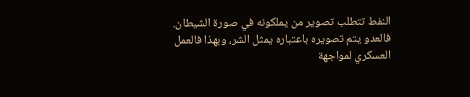النفط تتطلب تصوير من يملكونه في صورة الشيطان. فالعدو يتم تصويره باعتباره يمثل الشر، وبهذا فالعمل العسكري لمواجهة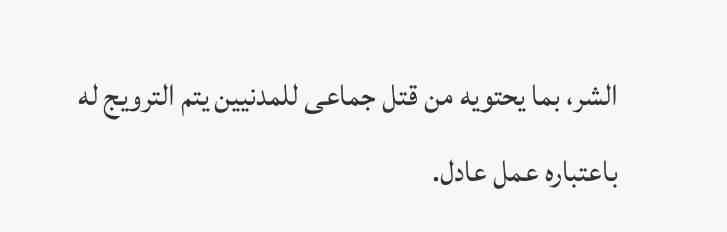الشر، بما يحتويه من قتل جماعى للمدنيين يتم الترويج له باعتباره عمل عادل.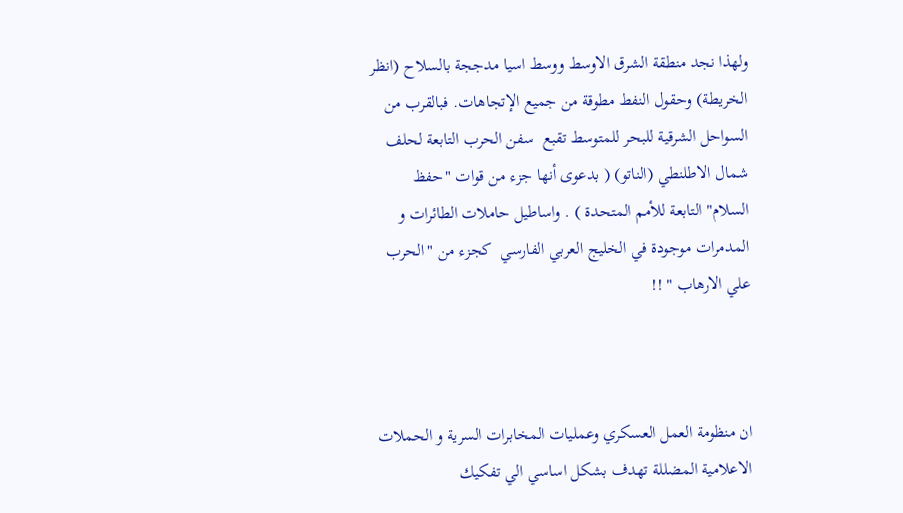ولهذا نجد منطقة الشرق الاوسط ووسط اسيا مدججة بالسلاح (انظر الخريطة) وحقول النفط مطوقة من جميع الإتجاهات. فبالقرب من السواحل الشرقية للبحر للمتوسط تقبع  سفن الحرب التابعة لحلف شمال الاطلنطي (الناتو) ( بدعوى أنها جزء من قوات "حفظ السلام" التابعة للأمم المتحدة ) . واساطيل حاملات الطائرات و المدمرات موجودة في الخليج العربي الفارسي  كجزء من "الحرب علي الارهاب " !!



ان منظومة العمل العسكري وعمليات المخابرات السرية و الحملات الاعلامية المضللة تهدف بشكل اساسي الي تفكيك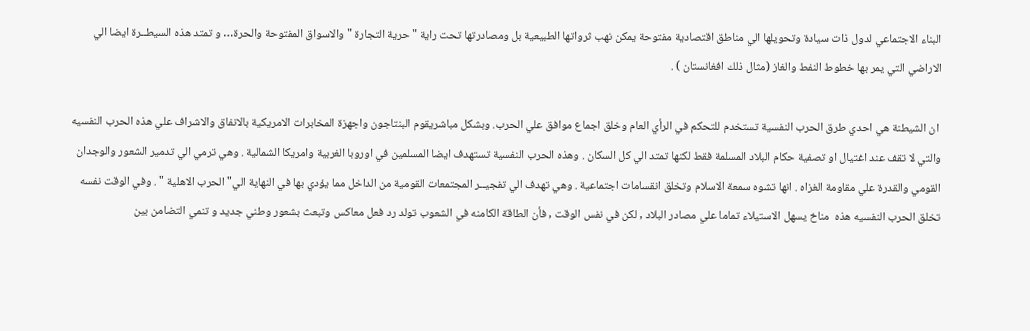البناء الاجتماعي لدول ذات سيادة وتحويلها الي مناطق اقتصادية مفتوحة يمكن نهب ثرواتها الطبيعية بل ومصادرتها تحت راية " حرية التجارة " والاسواق المفتوحة والحرة… و تمتد هذه السيطــرة ايضا الي الاراضي التي يمر بها خطوط النفط والغاز (مثال ذلك افغانستان ) .

 ان الشيطنة هي احدي طرق الحرب النفسية تستخدم للتحكم في الرأي العام وخلق اجماع موافق علي الحرب. وبشكل مباشريقوم البنتاجون واجهزة المخابرات الامريكية بالانفاق والاشراف علي هذه الحرب النفسيه  والتي لا تقف عند اغتيال او تصفية حكام البلاد المسلمة فقط لكنها تمتد الي كل السكان . وهذه الحرب النفسية تستهدف ايضا المسلمين في اوروبا الغربية وامريكا الشمالية . وهي ترمي الي تدمير الشعور والوجدان القومي والقدرة علي مقاومة الغزاه . انها تشوه سمعة الاسلام وتخلق انقسامات اجتماعية . وهي تهدف الي تفجيــر المجتمعات القومية من الداخل مما يؤدي بها في النهاية الي" الحرب الاهلية " . وفي الوقت نفسه تخلق الحرب النفسيه هذه  مناخ يسهل الاستيلاء تماما علي مصادر البلاد , لكن في نفس الوقت , فأن الطاقة الكامنه في الشعوب تولد رد فعل معاكس وتبعث بشعور وطني جديد و تنمي التضامن بين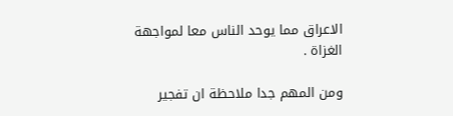الاعراق مما يوحد الناس معا لمواجهة الغزاة .

ومن المهم جدا ملاحظة ان تفجير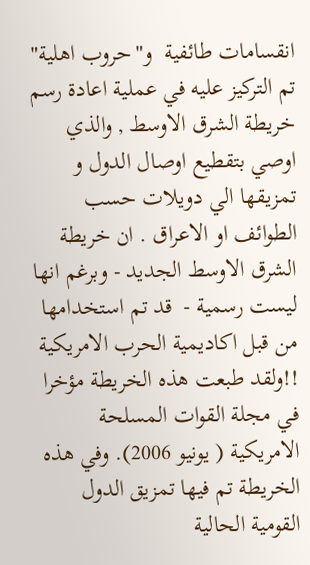انقسامات طائفية  و"حروب اهلية" تم التركيز عليه في عملية اعادة رسم خريطة الشرق الاوسط , والذي اوصي بتقطيع اوصال الدول و تمزيقها الي دويلات حسب الطوائف او الاعراق . ان خريطة الشرق الاوسط الجديد - وبرغم انها ليست رسمية -  قد تم استخدامها من قبل اكاديمية الحرب الامريكية !!ولقد طبعت هذه الخريطة مؤخرا في مجلة القوات المسلحة الامريكية ( يونيو 2006). وفي هذه الخريطة تم فيها تمزيق الدول القومية الحالية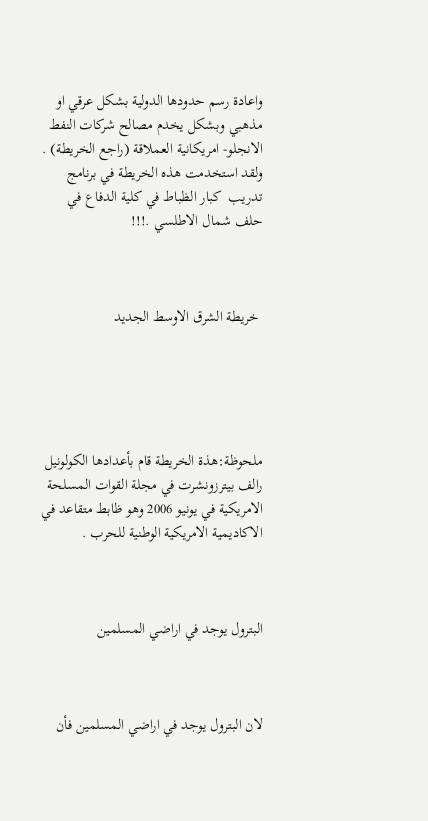واعادة رسم حدودها الدولية بشكل عرقي او مذهبي وبشكل يخدم مصالح شركات النفط الانجلو- امريكانية العملاقة (راجع الخريطة) . ولقد استخدمت هذه الخريطة في برنامج تدريب  كبار الظباط في كلية الدفاع في حلف شمال الاطلسي .!!!



 خريطة الشرق الاوسط الجديد





ملحوظة:هذة الخريطة قام بأعدادها الكولونيل رالف بيترزونشرت في مجلة القوات المسلحة الامريكية في يونيو 2006 وهو ظابط متقاعد في الاكاديمية الامريكية الوطنية للحرب .



البترول يوجد في اراضي المسلمين



لان البترول يوجد في اراضي المسلمين فأن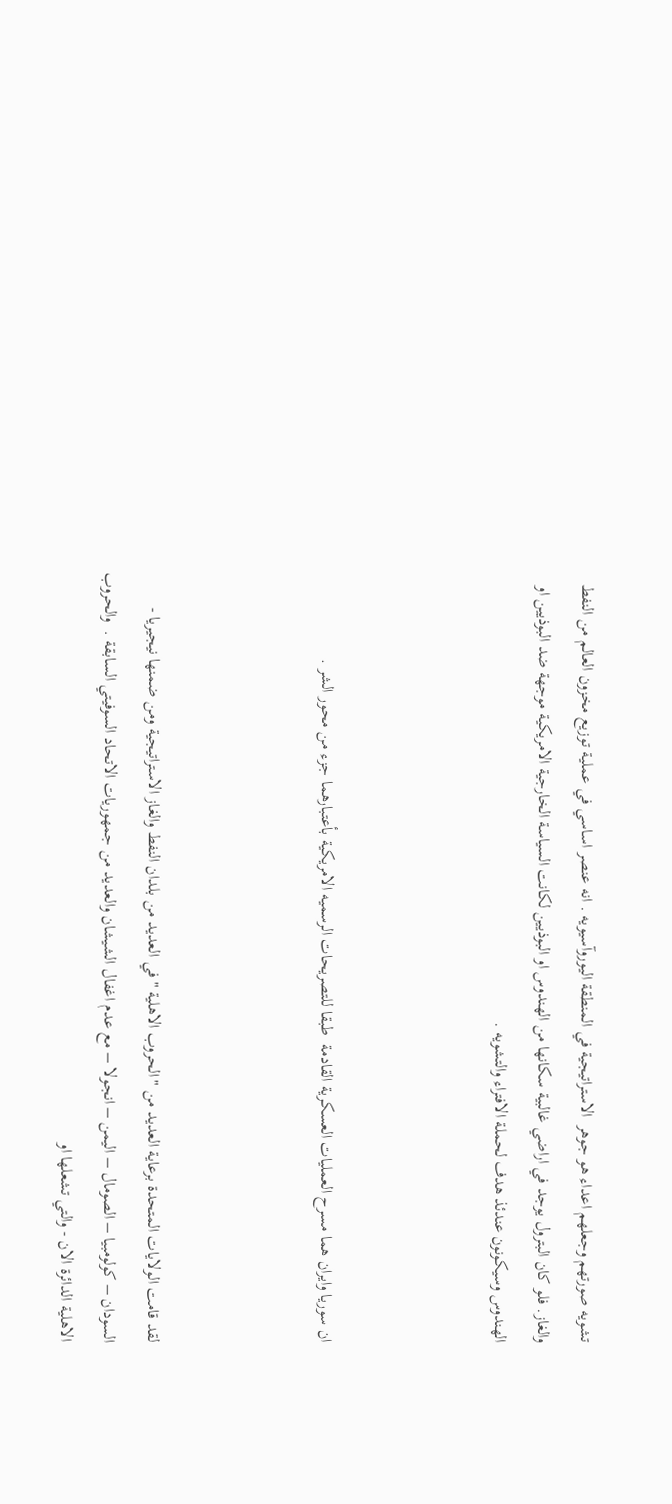تشويه صورتهم وجعلهم اعداء هو جوهر  الاستراتيجية في المنطقة اليوروآسيويه . انه عنصر اساسي في عملية توزيع مخزون العالم من النفط والغاز. فلو كان البترول يوجد في اراضي غالبية سكانها من الهندوس او البوذيين لكانت السياسة الخارجية الامريكية موجهة ضد البوذيين او الهندوس وسيكونون عندئذ هدف لحملة الافتراء والتشويه .



ان سوريا وايران هما مسرح العمليات العسكرية القادمة  طبقا للتصريحات الرسميه الامريكية بأعتبارهما جزء من محور الشر .



لقد قامت الولايات المتحدة برعاية العديد من "الحروب الاهلية " في العديد من بلدان النفط والغاز الاستراتيجية ومن ضمنها نيجيريا - السودان – كولومبيا – الصومال – اليمن – انجولا – مع عدم اغفال الشيشان والعديد من جمهوريات الاتحاد السوفيتي السابقة .  والحروب الاهلية الدائرة الان - والتي تشعلها او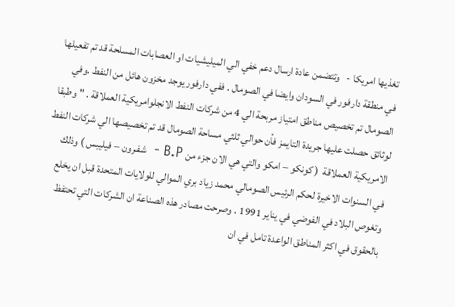تغذيها امريكا -   وتتضمن عادة ارسال دعم خفي الي الميليشيات او العصابات المسلحة قد تم تفعيلها في منطقة دارفور في السودان وايضا في الصومال . ففي دارفور يوجد مخزون هائل من النفط .وفي الصومال تم تخصيص مناطق امتياز مربحة الي 4 من شركات النفط الانجلوامريكية العملاقة . " وطبقا لوثائق حصلت عليها جريدة التايمز فأن حوالي ثلثي مساحة الصومال قد تم تخصيصها الي شركات النفط الامريكية العملاقة  ( كونكو – امكو والتي هي الان جزء من B.P -  شفـرون – فيليبس ) وذلك في السنوات الاخيرة لحكم الرئيس الصومالي محمد زياد بري الموالي للولايات المتحدة قبل ان يخلع وتغوص البلاد في الفوضي في يناير 1991 . وصرحت مصادر هذه الصناعة ان الشركات التي تحتفظ بالحقوق في اكثر المناطق الواعدة تامل في ان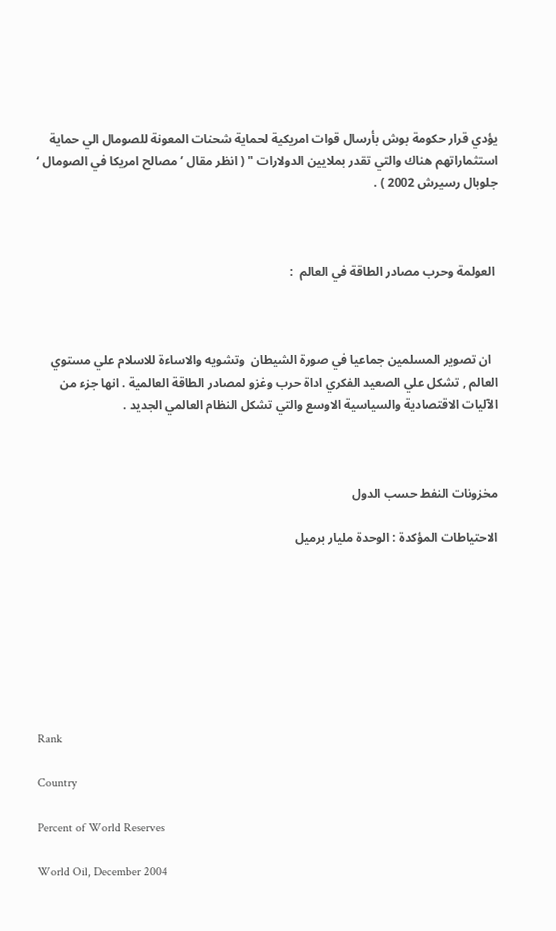يؤدي قرار حكومة بوش بأرسال قوات امريكية لحماية شحنات المعونة للصومال الي حماية استثماراتهم هناك والتي تقدر بملايين الدولارات " ( انظر مقال ’ مصالح امريكا في الصومال ‘ جلوبال رسيرش 2002 ) .



 العولمة وحرب مصادر الطاقة في العالم  :



  ان تصوير المسلمين جماعيا في صورة الشيطان  وتشويه والاساءة للاسلام علي مستوي العالم , تشكل علي الصعيد الفكري اداة حرب وغزو لمصادر الطاقة العالمية . انها جزء من الآليات الاقتصادية والسياسية الاوسع والتي تشكل النظام العالمي الجديد .



مخزونات النفط حسب الدول

الاحتياطات المؤكدة : الوحدة مليار برميل








Rank

Country

Percent of World Reserves

World Oil, December 2004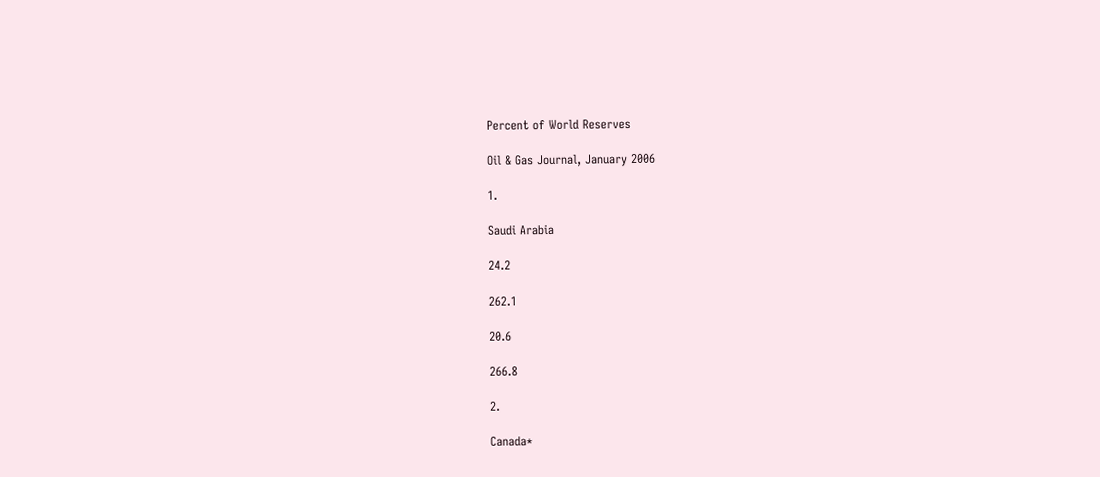Percent of World Reserves

Oil & Gas Journal, January 2006

1.

Saudi Arabia

24.2

262.1

20.6

266.8

2.

Canada*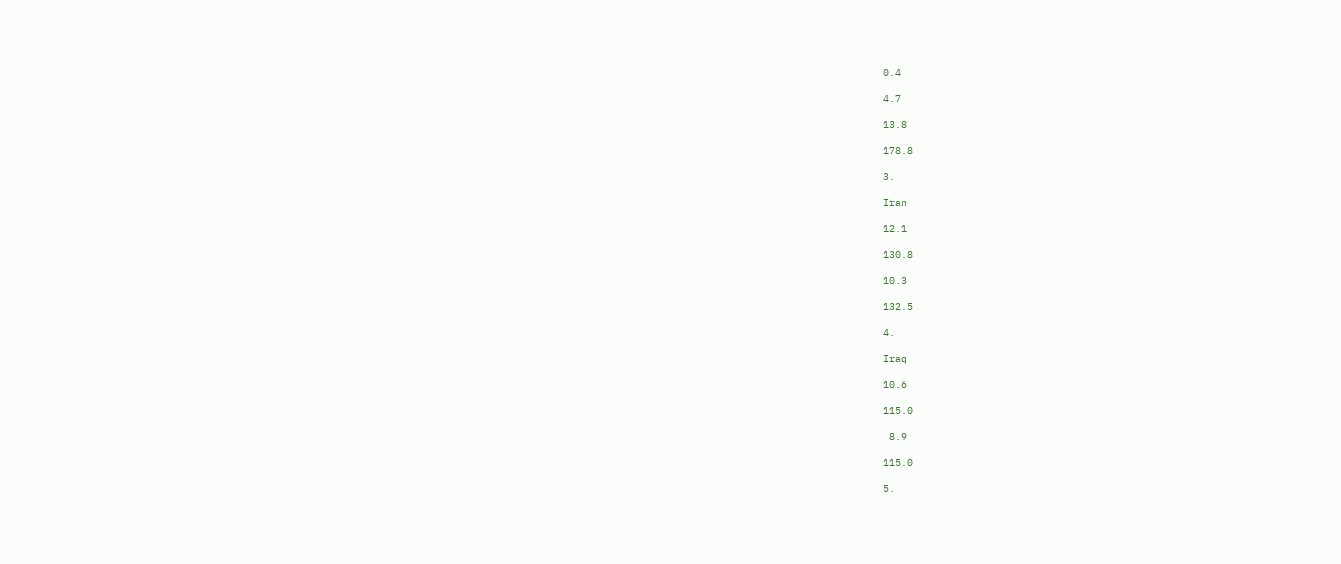0.4

4.7

13.8

178.8

3.

Iran

12.1

130.8

10.3

132.5

4.

Iraq

10.6

115.0

 8.9

115.0

5.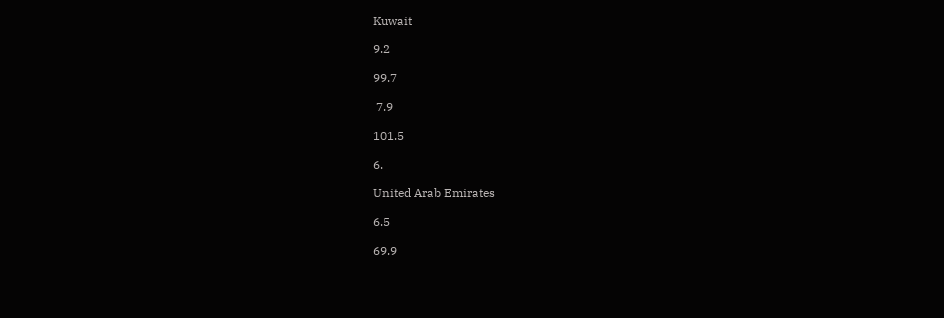Kuwait

9.2

99.7

 7.9

101.5

6.

United Arab Emirates

6.5

69.9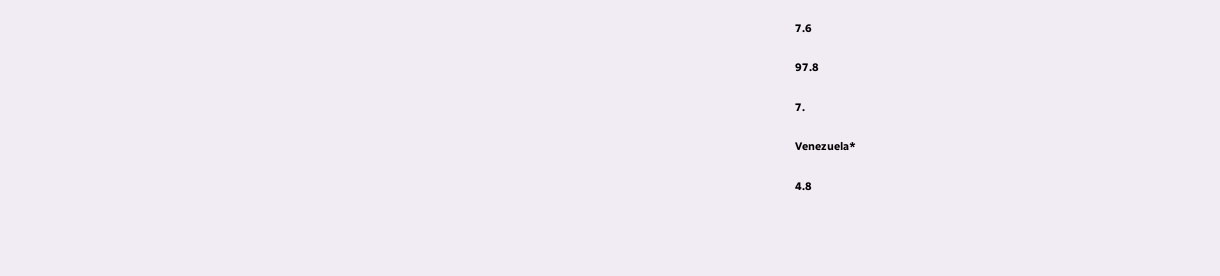7.6

97.8

7.

Venezuela*

4.8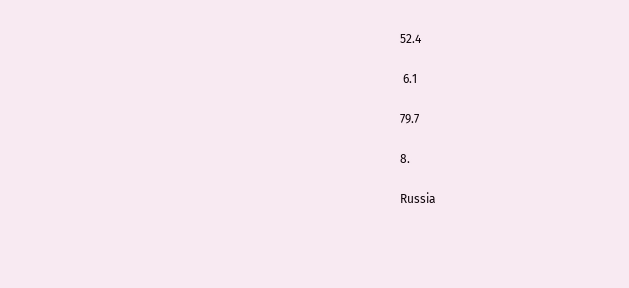52.4

 6.1

79.7

8.

Russia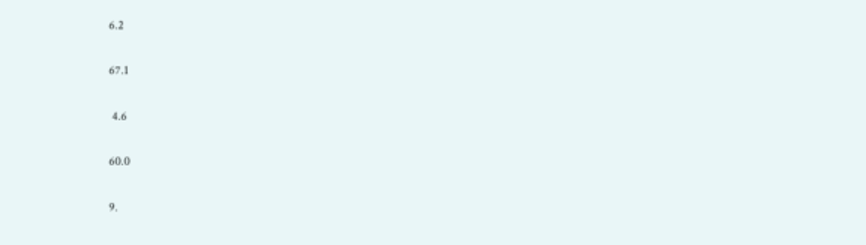6.2

67.1

 4.6

60.0

9.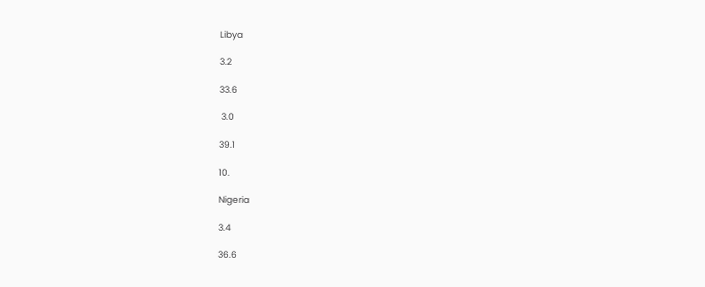Libya

3.2

33.6

 3.0

39.1

10.

Nigeria

3.4

36.6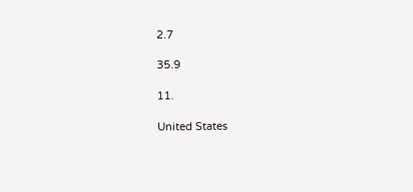2.7

35.9

11.

United States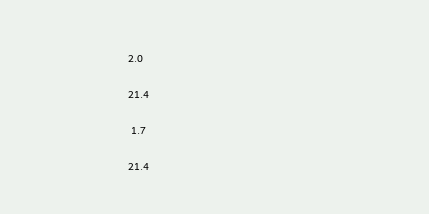2.0

21.4

 1.7

21.4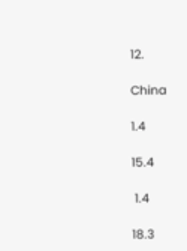12.

China

1.4

15.4

 1.4

18.3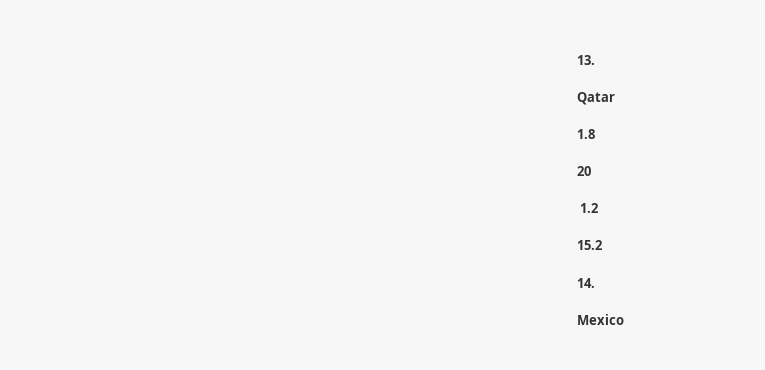13.

Qatar

1.8

20

 1.2

15.2

14.

Mexico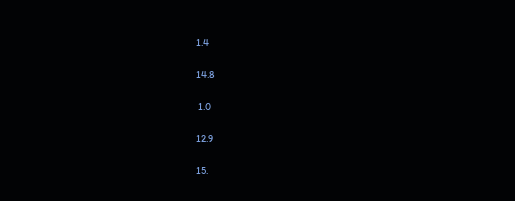1.4

14.8

 1.0

12.9

15.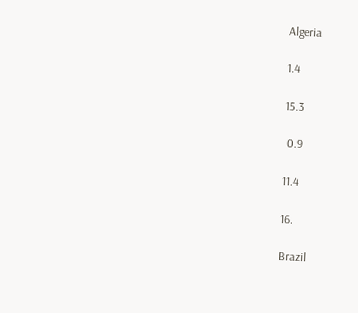Algeria

1.4

15.3

 0.9

11.4

16.

Brazil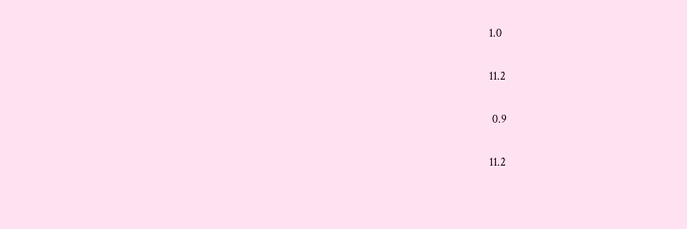1.0

11.2

 0.9

11.2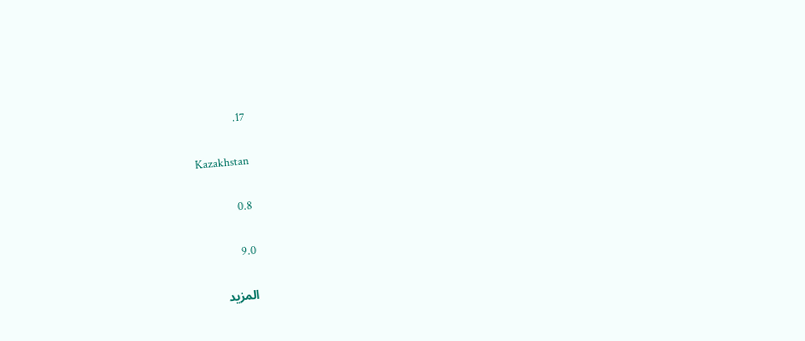17.

Kazakhstan

0.8

9.0

المزيد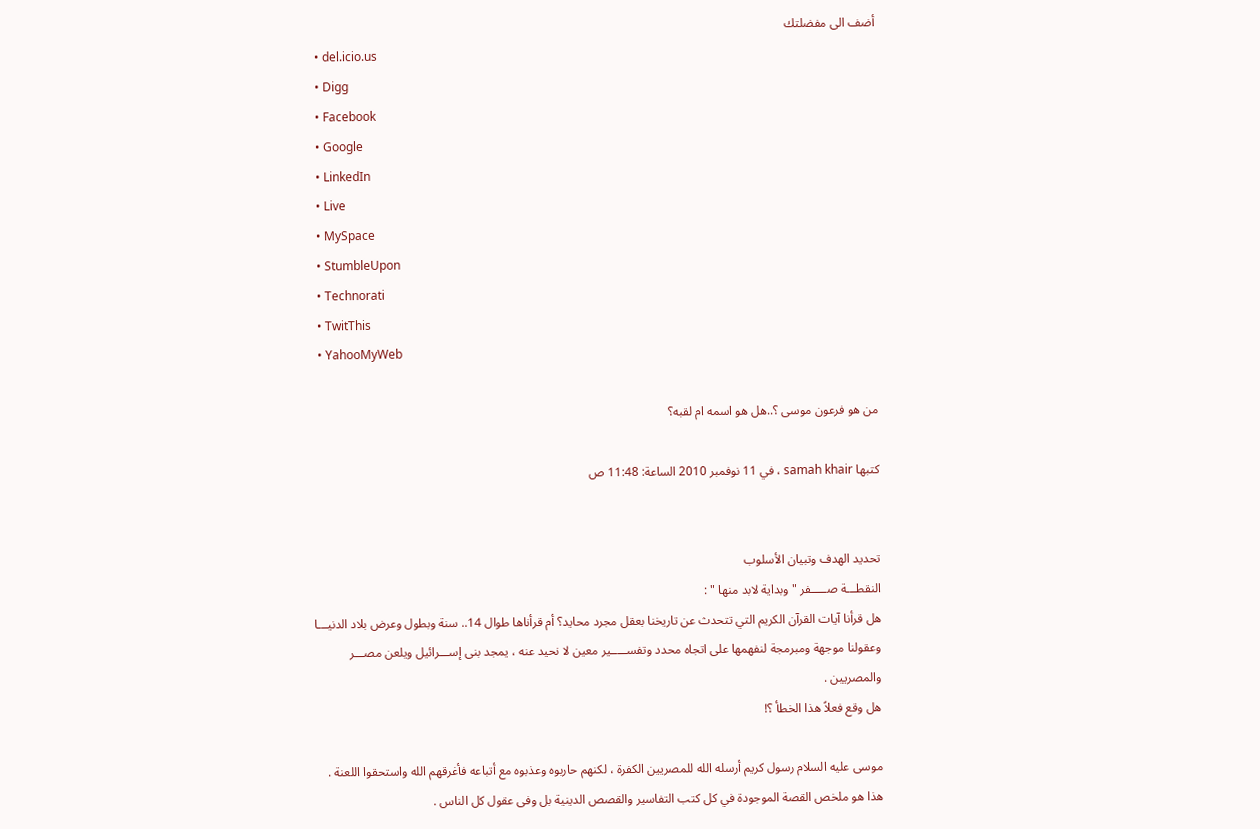أضف الى مفضلتك
  • del.icio.us
  • Digg
  • Facebook
  • Google
  • LinkedIn
  • Live
  • MySpace
  • StumbleUpon
  • Technorati
  • TwitThis
  • YahooMyWeb

من هو فرعون موسى ؟..هل هو اسمه ام لقبه؟

كتبها samah khair ، في 11 نوفمبر 2010 الساعة: 11:48 ص


تحديد الهدف وتبيان الأسلوب
النقطـــة صـــــفر " وبداية لابد منها " :
هل قرأنا آيات القرآن الكريم التي تتحدث عن تاريخنا بعقل مجرد محايد؟ أم قرأناها طوال 14.. سنة وبطول وعرض بلاد الدنيـــا وعقولنا موجهة ومبرمجة لنفهمها على اتجاه محدد وتفســـــير معين لا نحيد عنه ، يمجد بنى إســـرائيل ويلعن مصـــر والمصريين .
هل وقع فعلاً هذا الخطأ ؟!

موسى عليه السلام رسول كريم أرسله الله للمصريين الكفرة ، لكنهم حاربوه وعذبوه مع أتباعه فأغرقهم الله واستحقوا اللعنة .
هذا هو ملخص القصة الموجودة في كل كتب التفاسير والقصص الدينية بل وفى عقول كل الناس .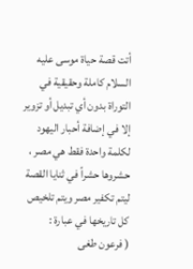أتت قصة حياة موسى عليه السلام كاملة وحقيقية في التوراة بدون أي تبديل أو تزوير إلا في إضافة أحبار اليهود لكلمة واحدة فقط هي مصر ، حشروها حشراً في ثنايا القصة ليتم تكفير مصر ويتم تلخيص كل تاريخها في عبارة :
( فرعون طغى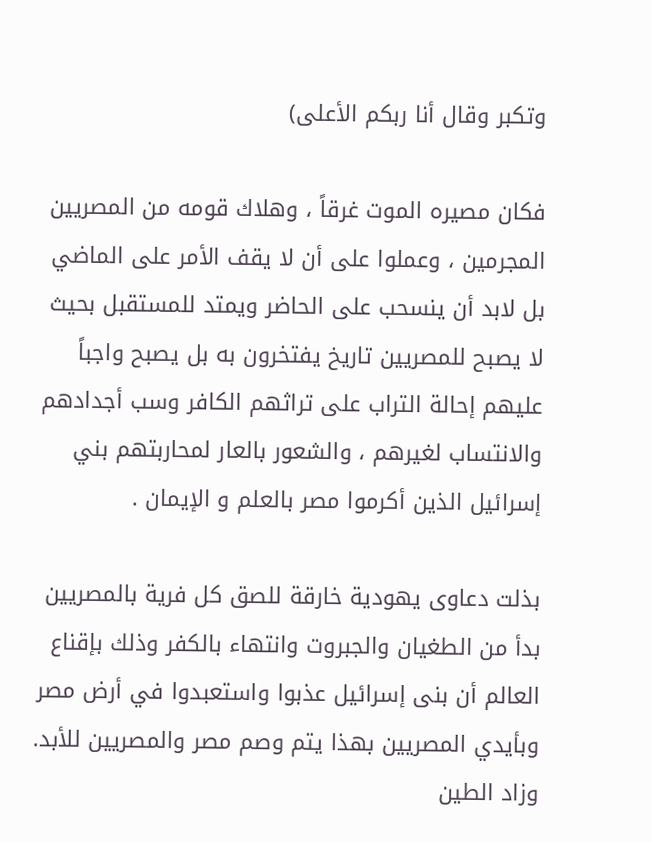وتكبر وقال أنا ربكم الأعلى)

فكان مصيره الموت غرقاً ، وهلاك قومه من المصريين المجرمين ، وعملوا على أن لا يقف الأمر على الماضي بل لابد أن ينسحب على الحاضر ويمتد للمستقبل بحيث لا يصبح للمصريين تاريخ يفتخرون به بل يصبح واجباً عليهم إحالة التراب على تراثهم الكافر وسب أجدادهم والانتساب لغيرهم ، والشعور بالعار لمحاربتهم بني إسرائيل الذين أكرموا مصر بالعلم و الإيمان .

بذلت دعاوى يهودية خارقة للصق كل فرية بالمصريين بدأ من الطغيان والجبروت وانتهاء بالكفر وذلك بإقناع العالم أن بنى إسرائيل عذبوا واستعبدوا في أرض مصر وبأيدي المصريين بهذا يتم وصم مصر والمصريين للأبد. وزاد الطين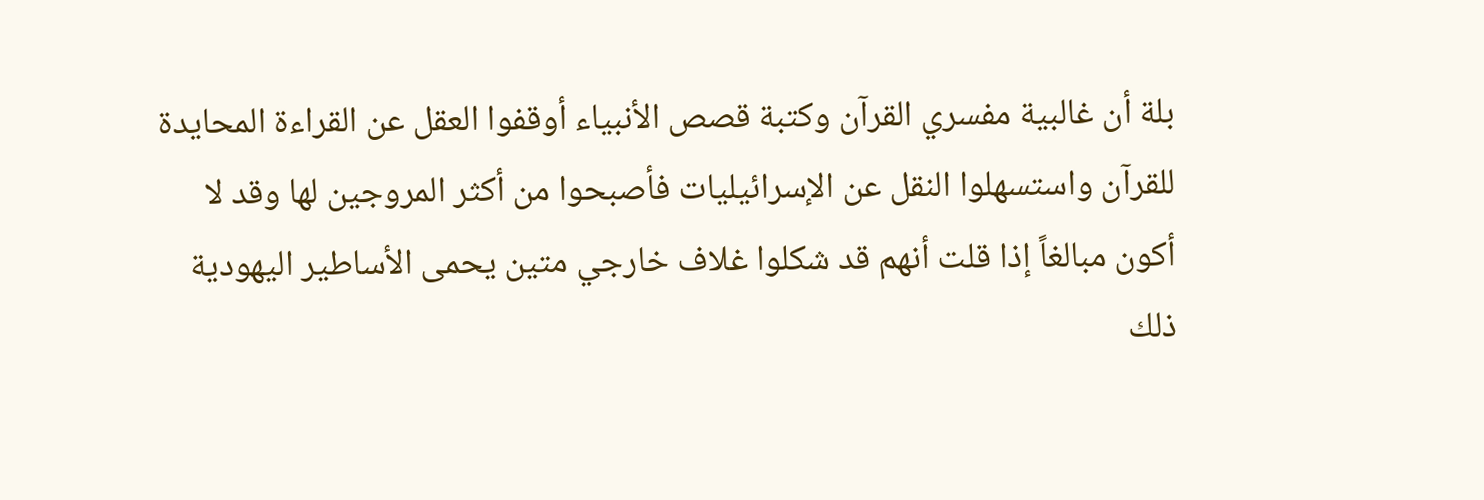بلة أن غالبية مفسري القرآن وكتبة قصص الأنبياء أوقفوا العقل عن القراءة المحايدة للقرآن واستسهلوا النقل عن الإسرائيليات فأصبحوا من أكثر المروجين لها وقد لا أكون مبالغاً إذا قلت أنهم قد شكلوا غلاف خارجي متين يحمى الأساطير اليهودية ذلك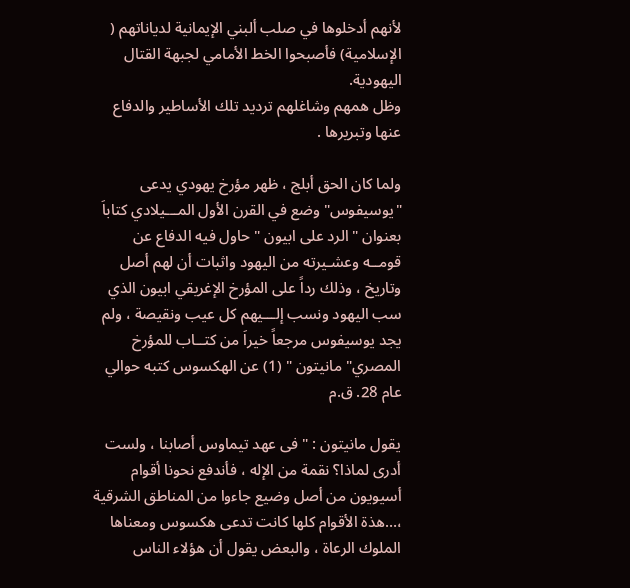لأنهم أدخلوها في صلب ألبني الإيمانية لدياناتهم ( الإسلامية) فأصبحوا الخط الأمامي لجبهة القتال اليهودية.
وظل همهم وشاغلهم ترديد تلك الأساطير والدفاع عنها وتبريرها .

ولما كان الحق أبلج ، ظهر مؤرخ يهودي يدعى "يوسيفوس" وضع في القرن الأول المـــيلادي كتاباَ بعنوان " الرد على ابيون " حاول فيه الدفاع عن قومــه وعشـيرته من اليهود واثبات أن لهم أصل وتاريخ ، وذلك رداً على المؤرخ الإغريقي ابيون الذي سب اليهود ونسب إلـــيهم كل عيب ونقيصة ، ولم يجد يوسيفوس مرجعاً خيراَ من كتــاب للمؤرخ المصري" مانيتون " (1) عن الهكسوس كتبه حوالي عام 28. ق.م

يقول مانيتون : " فى عهد تيماوس أصابنا ، ولست أدرى لماذا؟ نقمة من الإله ، فأندفع نحونا أقوام أسيويون من أصل وضيع جاءوا من المناطق الشرقية ،…هذة الأقوام كلها كانت تدعى هكسوس ومعناها الملوك الرعاة ، والبعض يقول أن هؤلاء الناس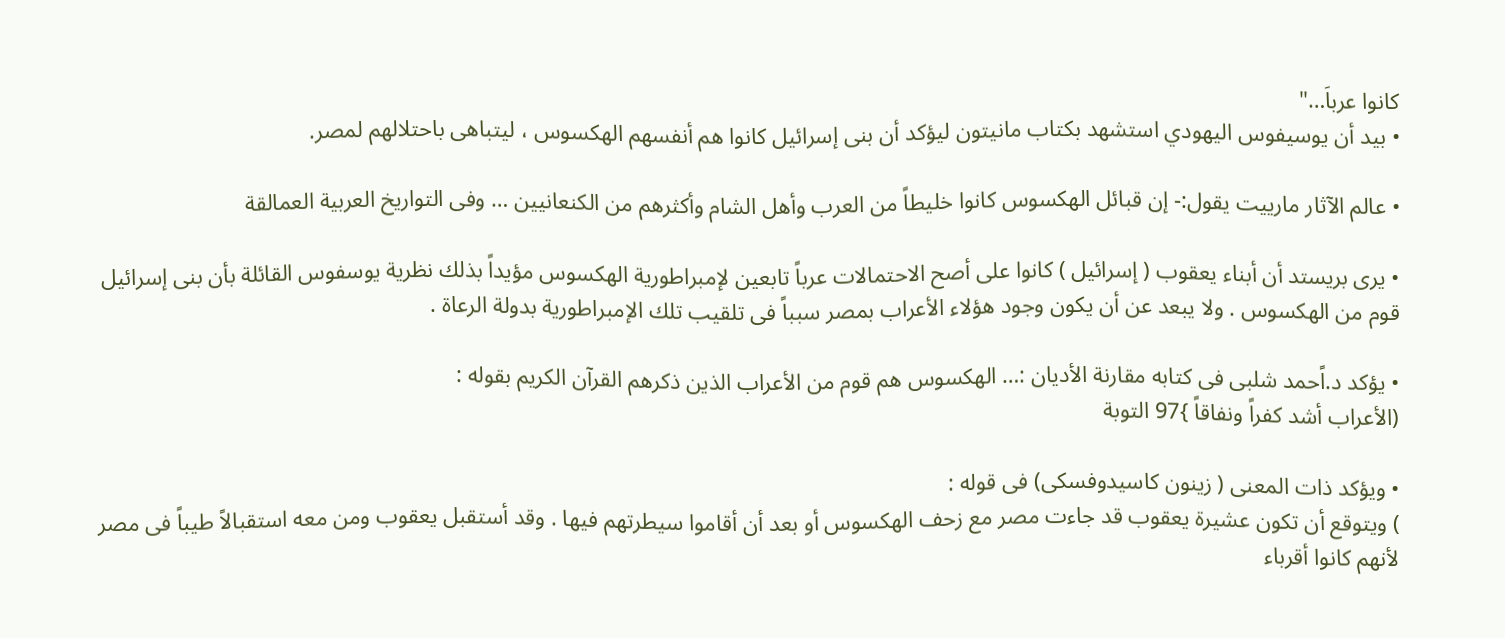كانوا عرباَ…"
• بيد أن يوسيفوس اليهودي استشهد بكتاب مانيتون ليؤكد أن بنى إسرائيل كانوا هم أنفسهم الهكسوس ، ليتباهى باحتلالهم لمصر.

• عالم الآثار مارييت يقول:- إن قبائل الهكسوس كانوا خليطاً من العرب وأهل الشام وأكثرهم من الكنعانيين … وفى التواريخ العربية العمالقة

• يرى بريستد أن أبناء يعقوب ( إسرائيل ) كانوا على أصح الاحتمالات عرباً تابعين لإمبراطورية الهكسوس مؤيداً بذلك نظرية يوسفوس القائلة بأن بنى إسرائيل قوم من الهكسوس . ولا يبعد عن أن يكون وجود هؤلاء الأعراب بمصر سبباً فى تلقيب تلك الإمبراطورية بدولة الرعاة .

• يؤكد د.اًحمد شلبى فى كتابه مقارنة الأديان :… الهكسوس هم قوم من الأعراب الذين ذكرهم القرآن الكريم بقوله :
(الأعراب أشد كفراً ونفاقاً }97 التوبة

• ويؤكد ذات المعنى ( زينون كاسيدوفسكى) فى قوله :
) ويتوقع أن تكون عشيرة يعقوب قد جاءت مصر مع زحف الهكسوس أو بعد أن أقاموا سيطرتهم فيها . وقد أستقبل يعقوب ومن معه استقبالاً طيباً فى مصر لأنهم كانوا أقرباء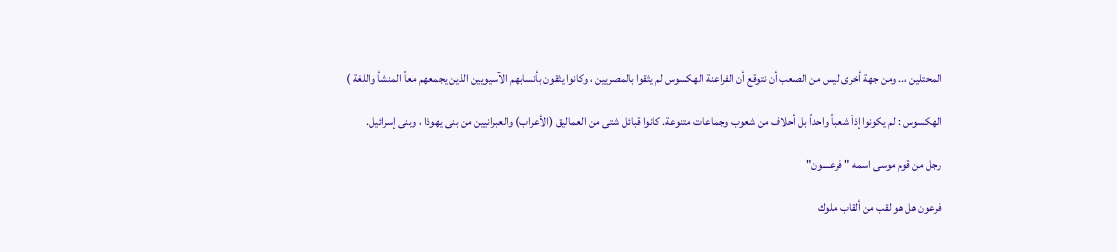المحتلين ،.. ومن جهة أخرى ليس من الصعب أن نتوقع أن الفراعنة الهكسوس لم يثقوا بالمصريين ، وكانوا يثقون بأنسابهم الآسيويين الذين يجمعهم معاً المنشأ واللغة )

الهكسوس : لم يكونوا إذاَ شعباً واحداً بل أحلاف من شعوب وجماعات متنوعة. كانوا قبائل شتى من العماليق (الأعراب) والعبرانيين من بنى يهوذا ، وبنى إسرائيل.

رجل من قوم موسى اسمه " فرعــــون"

فرعون هل هو لقب من ألقاب ملوك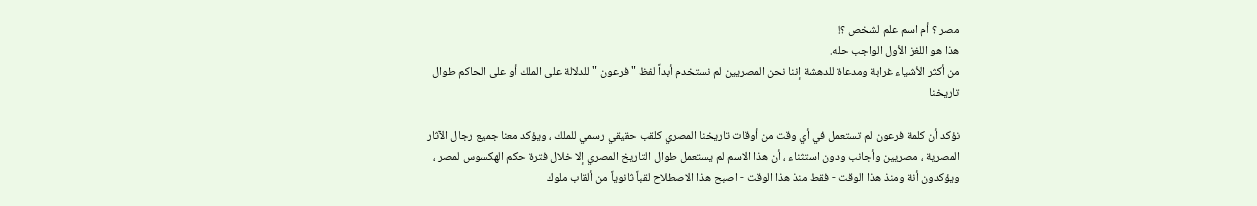مصر ؟ أم اسم علم لشخص ؟!
هذا هو اللغز الأول الواجب حله.
من أكثر الأشياء غرابة ومدعاة للدهشة إننا نحن المصريين لم نستخدم أبداً لفظ " فرعون " للدلالة على الملك أو على الحاكم طوال تاريخنا

نؤكد أن كلمة فرعون لم تستعمل في أي وقت من أوقات تاريخنا المصري كلقب حقيقي رسمي للملك ، ويؤكد معنا جميع رجال الآثار المصرية ، مصريين وأجانب ودون استثناء ، أن هذا الاسم لم يستعمل طوال التاريخ المصري إلا خلال فترة حكم الهكسوس لمصر ، ويؤكدون أنة ومنذ هذا الوقت - فقط منذ هذا الوقت - اصبح هذا الاصطلاح لقباً ثانوياً من ألقاب ملوك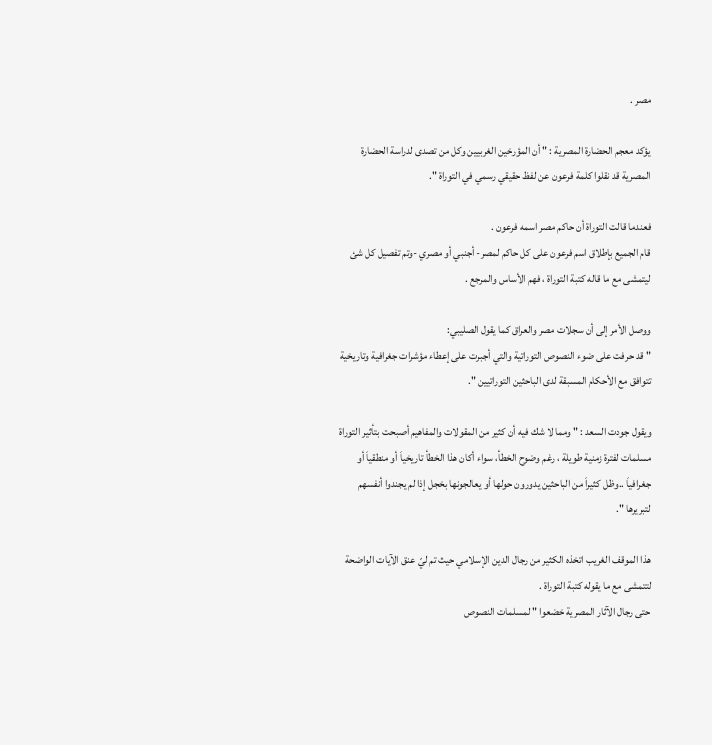مصر .

يؤكد معجم الحضارة المصرية : " أن المؤرخين الغربيين وكل من تصدى لدراسة الحضارة المصرية قد نقلوا كلمة فرعون عن لفظ حقيقي رسمي في التوراة ".

فعندما قالت التوراة أن حاكم مصر اسمه فرعون .
قام الجميع بإطلاق اسم فرعون على كل حاكم لمصر- أجنبي أو مصري -وتم تفصيل كل شئ ليتمشى مع ما قاله كتبة التوراة ، فهم الأساس والمرجع .

ووصل الأمر إلى أن سجلات مصر والعراق كما يقول الصليبي:
" قد حرفت على ضوء النصوص التوراتية والتي أجبرت على إعطاء مؤشرات جغرافية وتاريخية تتوافق مع الأحكام المسبقة لدى الباحثين التوراتيين ".

ويقول جودت السعد : " ومما لا شك فيه أن كثير من المقولات والمفاهيم أصبحت بتأثير التوراة مسلمات لفترة زمنية طويلة ، رغم وضوح الخطأ، سواء أكان هذا الخطأ تاريخياَ أو منطقياَ أو جغرافياَ ..وظل كثيراَ من الباحثين يدورون حولها أو يعالجونها بخجل إذا لم يجندوا أنفسهم لتبريرها ".

هذا الموقف الغريب اتخذه الكثير من رجال الدين الإسلامي حيث تم ليّ عنق الآيات الواضحة لتتمشى مع ما يقوله كتبة التوراة .
حتى رجال الآثار المصرية خضعوا " لمسلمات النصوص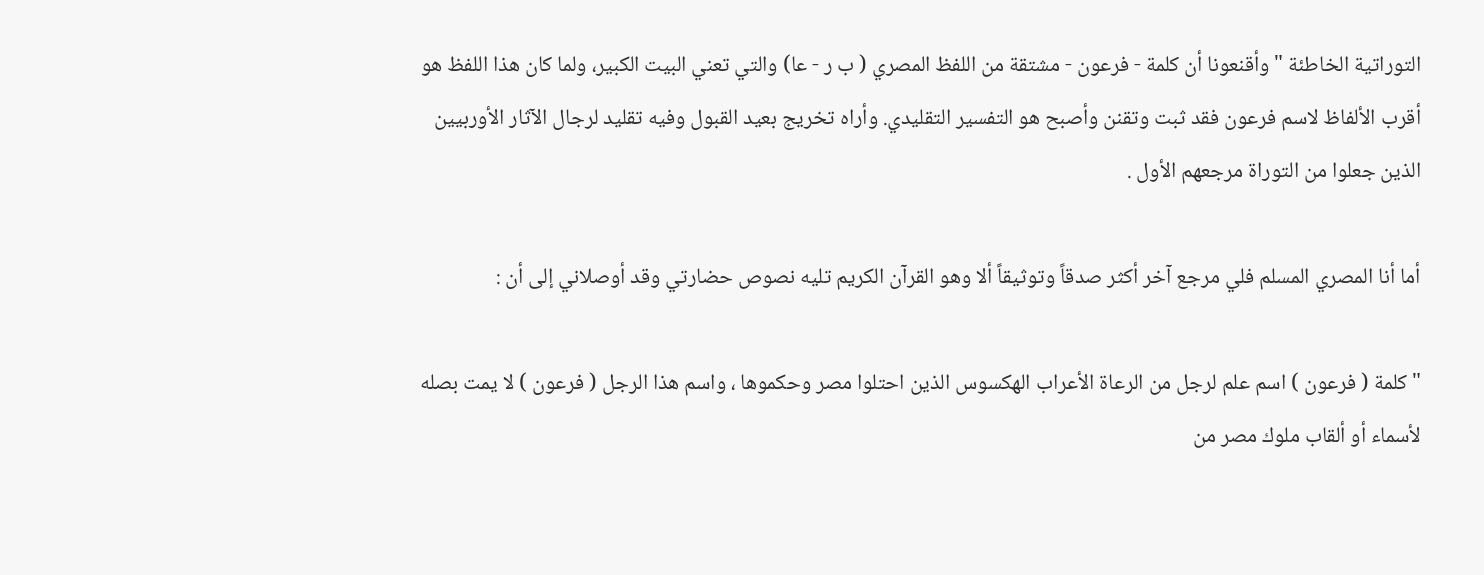التوراتية الخاطئة " وأقنعونا أن كلمة - فرعون - مشتقة من اللفظ المصري ( ب ر - عا) والتي تعني البيت الكبير، ولما كان هذا اللفظ هو أقرب الألفاظ لاسم فرعون فقد ثبت وتقنن وأصبح هو التفسير التقليدي. وأراه تخريج بعيد القبول وفيه تقليد لرجال الآثار الأوربيين الذين جعلوا من التوراة مرجعهم الأول .

أما أنا المصري المسلم فلي مرجع آخر أكثر صدقاً وتوثيقاً ألا وهو القرآن الكريم تليه نصوص حضارتي وقد أوصلاني إلى أن :

" كلمة ( فرعون ) اسم علم لرجل من الرعاة الأعراب الهكسوس الذين احتلوا مصر وحكموها ، واسم هذا الرجل ( فرعون ) لا يمت بصله لأسماء أو ألقاب ملوك مصر من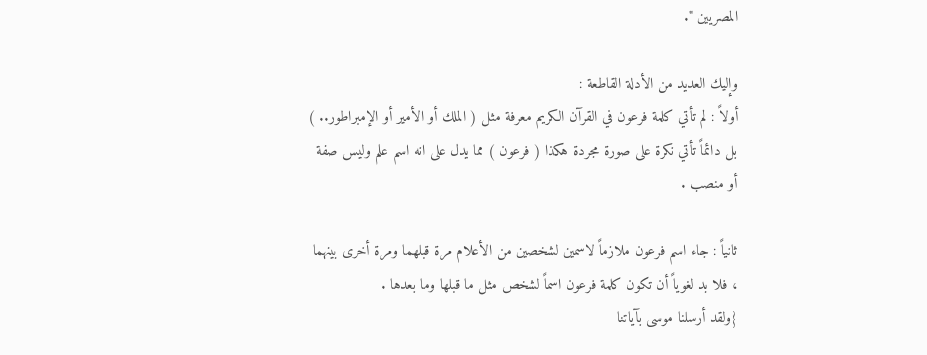المصريين ".

وإليك العديد من الأدلة القاطعة :
أولاً : لم تأتي كلمة فرعون في القرآن الكريم معرفة مثل ( الملك أو الأمير أو الإمبراطور.. ) بل دائماً تأتي نكرة على صورة مجردة هكذا ( فرعون ) مما يدل على انه اسم علم وليس صفة أو منصب .

ثانياً : جاء اسم فرعون ملازماً لاسمين لشخصين من الأعلام مرة قبلهما ومرة أخرى بينهما ، فلا بد لغوياً أن تكون كلمة فرعون اسماً لشخص مثل ما قبلها وما بعدها .
{ولقد أرسلنا موسى بآياتنا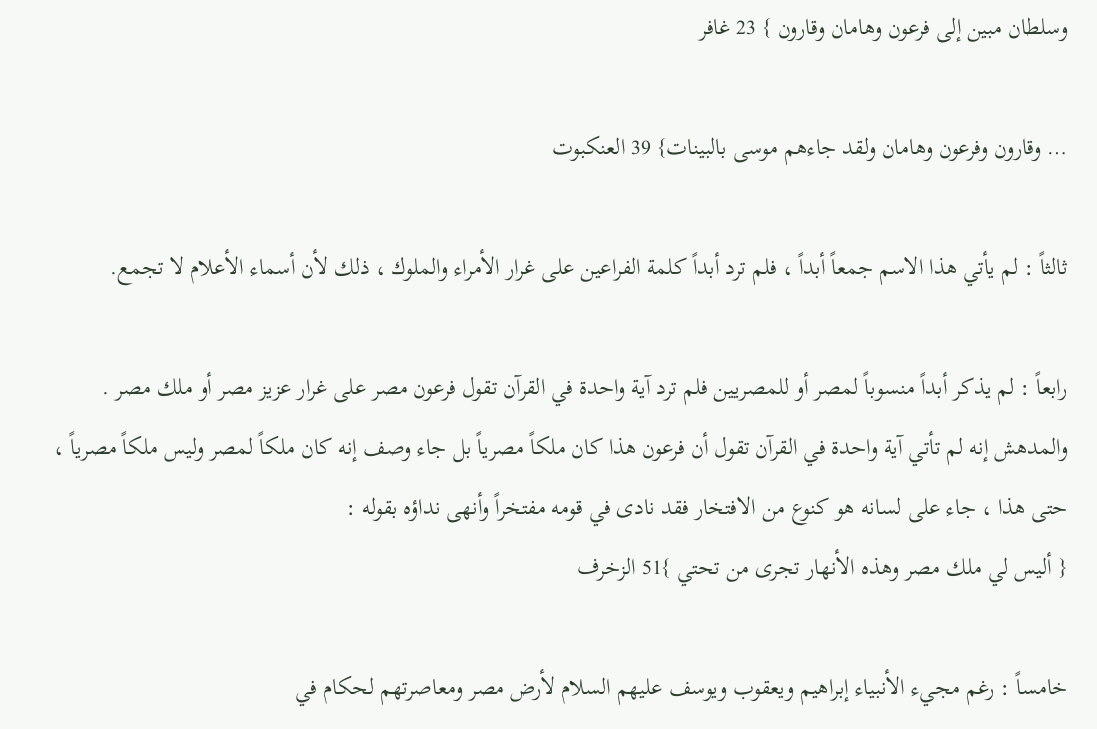وسلطان مبين إلى فرعون وهامان وقارون } 23 غافر

… وقارون وفرعون وهامان ولقد جاءهم موسى بالبينات} 39 العنكبوت

ثالثاً : لم يأتي هذا الاسم جمعاً أبداً ، فلم ترد أبداً كلمة الفراعين على غرار الأمراء والملوك ، ذلك لأن أسماء الأعلام لا تجمع.

رابعاً : لم يذكر أبداً منسوباً لمصر أو للمصريين فلم ترد آية واحدة في القرآن تقول فرعون مصر على غرار عزيز مصر أو ملك مصر .
والمدهش إنه لم تأتي آية واحدة في القرآن تقول أن فرعون هذا كان ملكاً مصرياً بل جاء وصف إنه كان ملكاً لمصر وليس ملكاً مصرياً ، حتى هذا ، جاء على لسانه هو كنوع من الافتخار فقد نادى في قومه مفتخراً وأنهى نداؤه بقوله :
{ أليس لي ملك مصر وهذه الأنهار تجرى من تحتي }51 الزخرف

خامساً : رغم مجيء الأنبياء إبراهيم ويعقوب ويوسف عليهم السلام لأرض مصر ومعاصرتهم لحكام في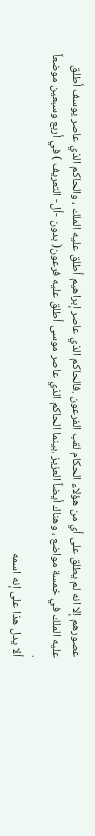عصورهم إلا انه لم يطلق على أي من هؤلاء الحكام لقب الفرعون .فالحاكم الذي عاصر إبراهيم أطلق عليه الملك ، والحاكم الذي عاصر يوسف أطلق عليه الملك في خمسة مواضع ، وهناك أيضاً العزيز .بينما الحاكم الذي عاصر موسى أطلق عليه فرعون( بدون -أل- التعريف ) في أربع وسبعين موضعاً .
ألا يدل هذا على إنه اسمه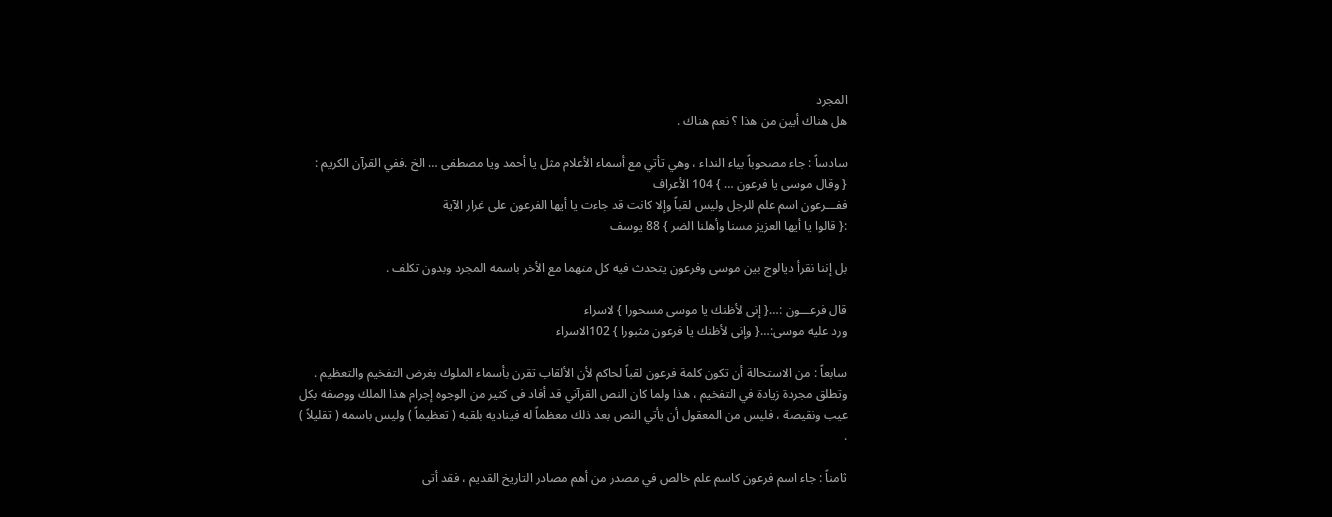المجرد
هل هناك أبين من هذا ؟ نعم هناك .

سادساً : جاء مصحوباً بياء النداء ، وهي تأتي مع أسماء الأعلام مثل يا أحمد ويا مصطفى … الخ .ففي القرآن الكريم :
{ وقال موسى يا فرعون … } 104 الأعراف
ففـــرعون اسم علم للرجل وليس لقباً وإلا كانت قد جاءت يا أيها الفرعون على غرار الآية
:{ قالوا يا أيها العزيز مسنا وأهلنا الضر } 88 يوسف

بل إننا نقرأ ديالوج بين موسى وفرعون يتحدث فيه كل منهما مع الأخر باسمه المجرد وبدون تكلف .

قال فرعـــون :…{ إنى لأظنك يا موسى مسحورا } لاسراء
ورد عليه موسى:…{ وإنى لأظنك يا فرعون مثبورا } 102الاسراء

سابعاً : من الاستحالة أن تكون كلمة فرعون لقباً لحاكم لأن الألقاب تقرن بأسماء الملوك بغرض التفخيم والتعظيم . وتطلق مجردة زيادة في التفخيم ، هذا ولما كان النص القرآني قد أفاد فى كثير من الوجوه إجرام هذا الملك ووصفه بكل عيب ونقيصة ، فليس من المعقول أن يأتي النص بعد ذلك معظماً له فيناديه بلقبه ( تعظيماً ) وليس باسمه ( تقليلاً ) .

ثامناً : جاء اسم فرعون كاسم علم خالص في مصدر من أهم مصادر التاريخ القديم ، فقد أتى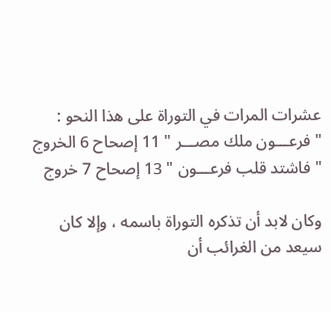عشرات المرات في التوراة على هذا النحو :
" فرعـــون ملك مصـــر " 11 إصحاح 6 الخروج
" فاشتد قلب فرعـــون " 13 إصحاح 7 خروج

وكان لابد أن تذكره التوراة باسمه ، وإلا كان سيعد من الغرائب أن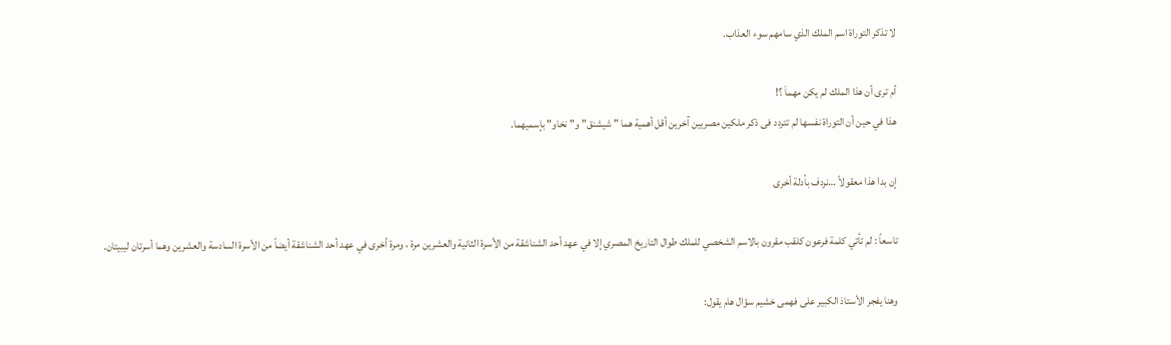لا تذكر التوراة اسم الملك الذي سامهم سوء العذاب.

أم ترى أن هذا الملك لم يكن مهماَ ؟!
هذا في حين أن التوراة نفسها لم تتردد فى ذكر ملكين مصريين آخرين أقل أهمية هما " شيشنق" و" نخاو" بإسميهما.

إن بدا هذا معقولاً …نردف بأدلة أخرى

تاسعاً : لم تأتي كلمة فرعون كلقب مقرون بالاسم الشخصي للملك طوال التاريخ المصري إلا في عهد أحد الشناشقة من الأسرة الثانية والعشرين مرة ، ومرة أخرى في عهد أحد الشناشقة أيضاً من الأسرة السادسة والعشرين وهما أسرتان ليبيتان.

وهنا يفجر الأستاذ الكبير على فهمى خشيم سؤال هام يقول: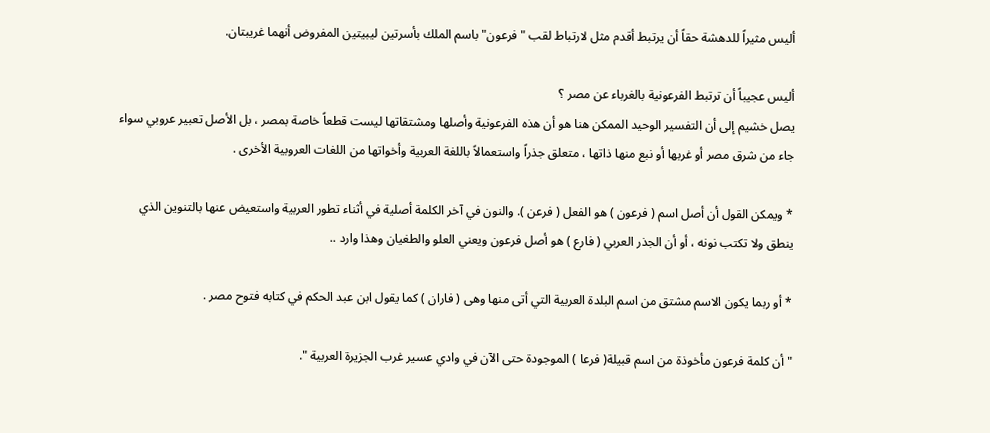أليس مثيراً للدهشة حقاً أن يرتبط أقدم مثل لارتباط لقب " فرعون" باسم الملك بأسرتين ليبيتين المفروض أنهما غريبتان.

أليس عجيباً أن ترتبط الفرعونية بالغرباء عن مصر ؟
يصل خشيم إلى أن التفسير الوحيد الممكن هنا هو أن هذه الفرعونية وأصلها ومشتقاتها ليست قطعاً خاصة بمصر ، بل الأصل تعبير عروبي سواء جاء من شرق مصر أو غربها أو نبع منها ذاتها ، متعلق جذراً واستعمالاً باللغة العربية وأخواتها من اللغات العروبية الأخرى .

* ويمكن القول أن أصل اسم ( فرعون ) هو الفعل ( فرعن ). والنون في آخر الكلمة أصلية في أثناء تطور العربية واستعيض عنها بالتنوين الذي ينطق ولا تكتب نونه ، أو أن الجذر العربي ( فارع ) هو أصل فرعون ويعني العلو والطغيان وهذا وارد ..

* أو ربما يكون الاسم مشتق من اسم البلدة العربية التي أتى منها وهى ( فاران ) كما يقول ابن عبد الحكم في كتابه فتوح مصر .

" أن كلمة فرعون مأخوذة من اسم قبيلة( فرعا ) الموجودة حتى الآن في وادي عسير غرب الجزيرة العربية ".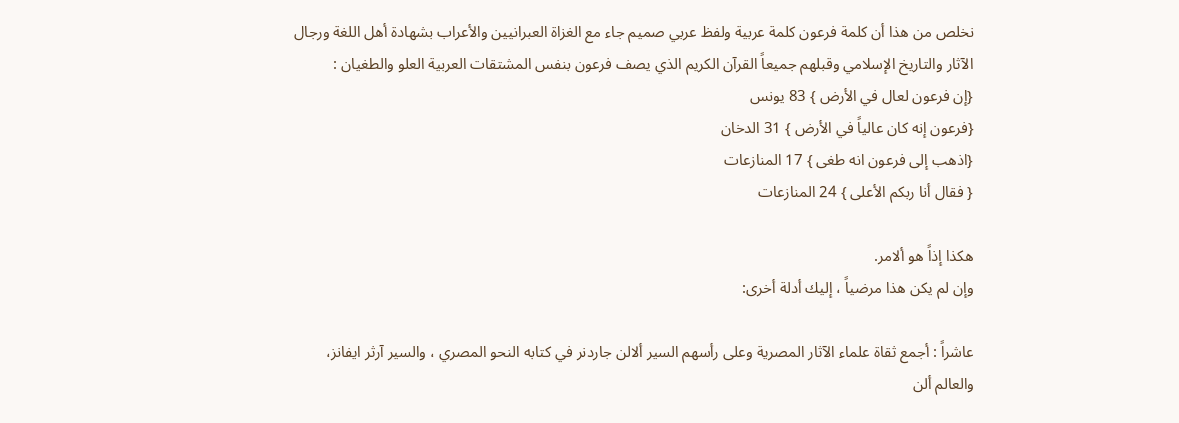نخلص من هذا أن كلمة فرعون كلمة عربية ولفظ عربي صميم جاء مع الغزاة العبرانيين والأعراب بشهادة أهل اللغة ورجال الآثار والتاريخ الإسلامي وقبلهم جميعاً القرآن الكريم الذي يصف فرعون بنفس المشتقات العربية العلو والطغيان :
{إن فرعون لعال في الأرض } 83 يونس
{فرعون إنه كان عالياً في الأرض } 31 الدخان
{اذهب إلى فرعون انه طغى } 17 المنازعات
{ فقال أنا ربكم الأعلى } 24 المنازعات

هكذا إذاً هو ألامر.
وإن لم يكن هذا مرضياً ، إليك أدلة أخرى:

عاشراً : أجمع ثقاة علماء الآثار المصرية وعلى رأسهم السير ألالن جاردنر في كتابه النحو المصري ، والسير آرثر ايفانز، والعالم ألن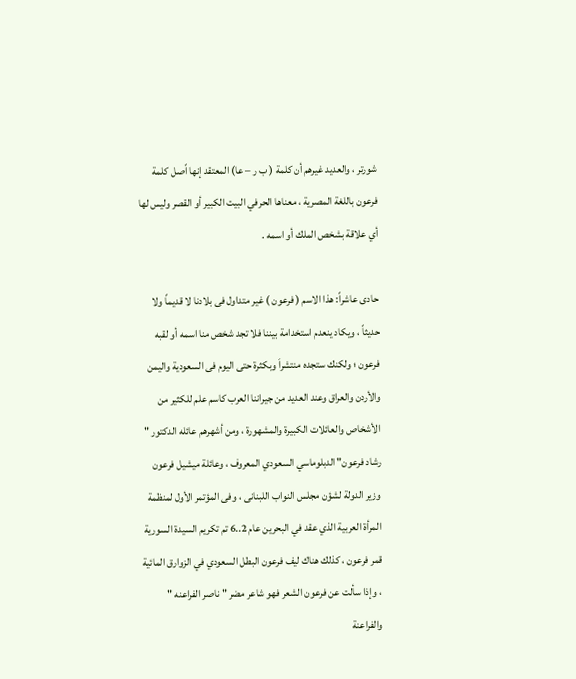شورتر ، والعديد غيرهم أن كلمة ( ب ر – عا) المعتقد إنها اًصل كلمة فرعون باللغة المصرية ، معناها الحرفي البيت الكبير أو القصر وليس لها أي علاقة بشخص الملك أو اسمه .

حادى عاشراً: هذا الاسم ( فرعون ) غير متداول فى بلادنا لا قديماً ولا حديثاً ، ويكاد ينعدم استخدامة بيننا فلا تجد شخص منا اسمه أو لقبه فرعون ؛ ولكنك ستجده منتشراَ وبكثرة حتى اليوم فى السعودية واليمن والأردن والعراق وعند العديد من جيراننا العرب كاسم علم للكثير من الأشخاص والعائلات الكبيرة والمشهورة ، ومن أشهرهم عائله الدكتور " رشاد فرعون" الدبلوماسي السعودي المعروف ، وعائلة ميشيل فرعون وزير الدولة لشؤن مجلس النواب اللبنانى ، وفى المؤتمر الأول لمنظمة المرأة العربية الذي عقد في البحرين عام 2..6 تم تكريم السيدة السورية قمر فرعون ، كذلك هناك ليف فرعون البطل السعودي في الزوارق المائية ، وإذا سألت عن فرعون الشعر فهو شاعر مضر " ناصر الفراعنه " والفراعنة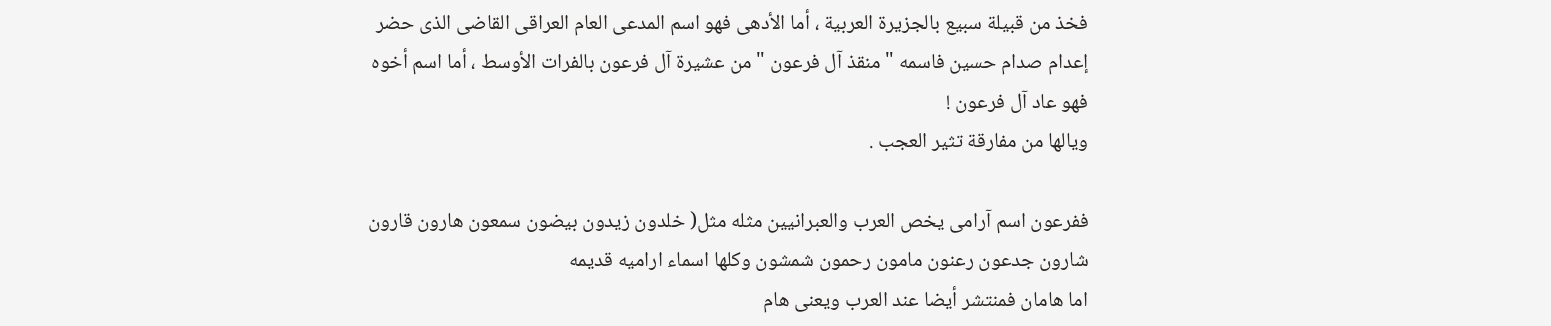فخذ من قبيلة سبيع بالجزيرة العربية ، أما الأدهى فهو اسم المدعى العام العراقى القاضى الذى حضر إعدام صدام حسين فاسمه " منقذ آل فرعون " من عشيرة آل فرعون بالفرات الأوسط ، أما اسم أخوه فهو عاد آل فرعون !
ويالها من مفارقة تثير العجب .

ففرعون اسم آرامى يخص العرب والعبرانيين مثله مثل( خلدون زيدون بيضون سمعون هارون قارون شارون جدعون رعنون مامون رحمون شمشون وكلها اسماء اراميه قديمه
اما هامان فمنتشر أيضا عند العرب ويعنى هام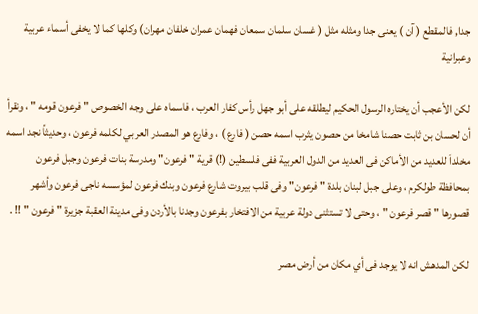جدا, فالمقطع ( آن ) يعنى جدا ومثله مثل ( غسان سلمان سمعان فهمان عمران خلفان مهران) وكلها كما لا يخفى أسماء عربية وعبرانية

لكن الأعجب أن يختاره الرسول الحكيم ليطلقه على أبو جهل رأس كفار العرب ، فاسماه على وجه الخصوص " فرعون قومه " ، ونقرأ أن لحسان بن ثابت حصنا شامخا من حصون يثرب اسمه حصن ( فارع ) ، وفارع هو المصدر العربي لكلمه فرعون ، وحديثاً نجد اسمه مخلداَ للعديد من الأماكن فى العديد من الدول العربية ففى فلسطين (!) قرية " فرعون" ومدرسة بنات فرعون وجبل فرعون بمحافظة طولكرم ، وعلى جبل لبنان بلدة " فرعون" وفى قلب بيروت شارع فرعون وبنك فرعون لمؤسسه ناجى فرعون وأشهر قصورها " قصر فرعون " ، وحتى لا تستثنى دولة عربية من الافتخار بفرعون وجدنا بالأردن وفى مدينة العقبة جزيرة " فرعون " !! .

لكن المدهش انه لا يوجد فى أي مكان من أرض مصر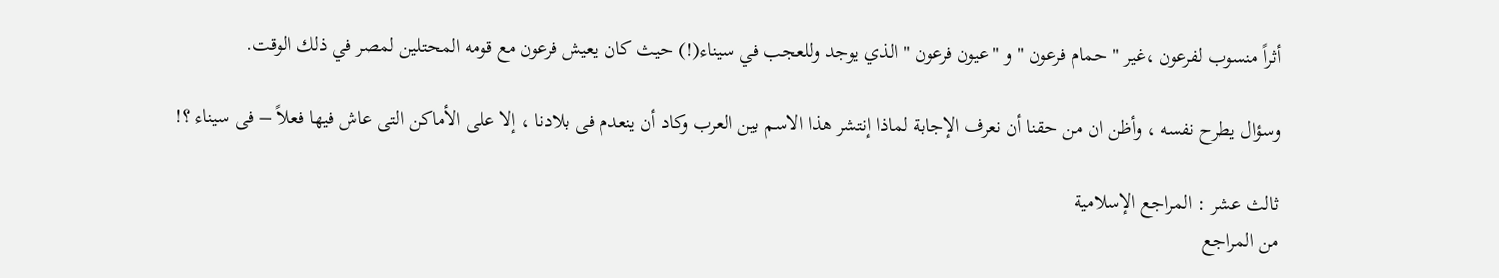أثراً منسوب لفرعون ،غير " حمام فرعون " و "عيون فرعون " الذي يوجد وللعجب في سيناء(!) حيث كان يعيش فرعون مع قومه المحتلين لمصر في ذلك الوقت.

وسؤال يطرح نفسه ، وأظن ان من حقنا أن نعرف الإجابة لماذا إنتشر هذا الاسم بين العرب وكاد أن ينعدم فى بلادنا ، إلا على الأماكن التى عاش فيها فعلاً – فى سيناء ؟!

ثالث عشر : المراجع الإسلامية
من المراجع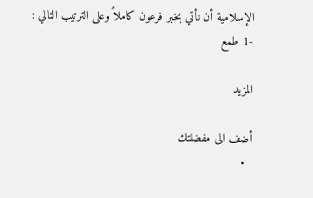الإسلامية أن نأتي بخبر فرعون كاملاً وعلى الترتيب التالي :
-1 طمع

المزيد

أضف الى مفضلتك
  •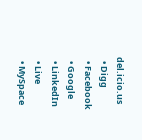del.icio.us
  • Digg
  • Facebook
  • Google
  • LinkedIn
  • Live
  • MySpace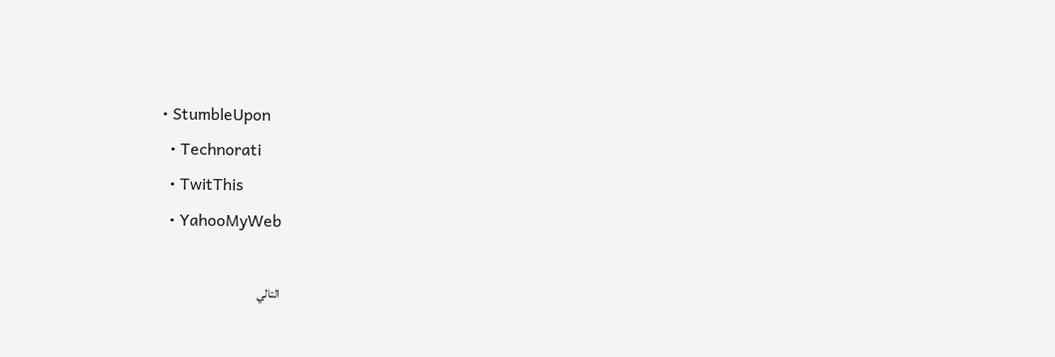• StumbleUpon
  • Technorati
  • TwitThis
  • YahooMyWeb

التالي